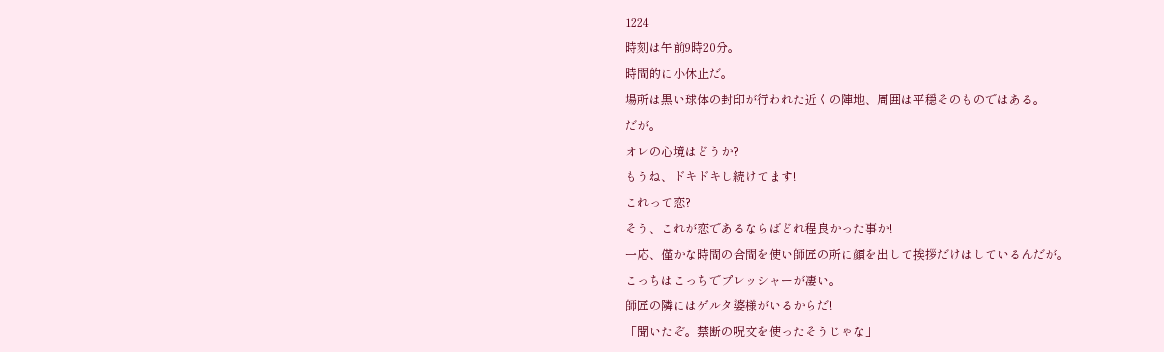1224
時刻は午前9時20分。
時間的に小休止だ。
場所は黒い球体の封印が行われた近くの陣地、周囲は平穏そのものではある。
だが。
オレの心境はどうか?
もうね、ドキドキし続けてます!
これって恋?
そう、これが恋であるならばどれ程良かった事か!
一応、僅かな時間の合間を使い師匠の所に顔を出して挨拶だけはしているんだが。
こっちはこっちでプレッシャーが凄い。
師匠の隣にはゲルタ婆様がいるからだ!
「聞いたぞ。禁断の呪文を使ったそうじゃな」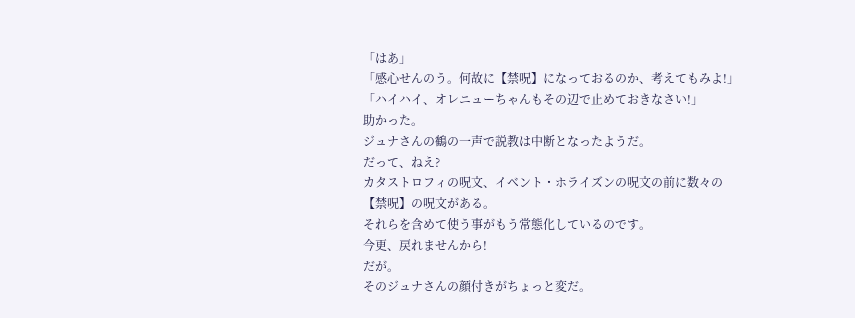「はあ」
「感心せんのう。何故に【禁呪】になっておるのか、考えてもみよ!」
「ハイハイ、オレニューちゃんもその辺で止めておきなさい!」
助かった。
ジュナさんの鶴の一声で説教は中断となったようだ。
だって、ねえ?
カタストロフィの呪文、イベント・ホライズンの呪文の前に数々の【禁呪】の呪文がある。
それらを含めて使う事がもう常態化しているのです。
今更、戻れませんから!
だが。
そのジュナさんの顔付きがちょっと変だ。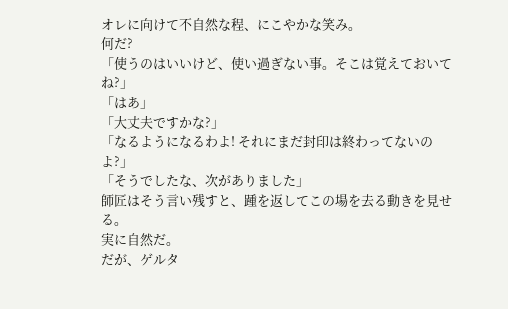オレに向けて不自然な程、にこやかな笑み。
何だ?
「使うのはいいけど、使い過ぎない事。そこは覚えておいてね?」
「はあ」
「大丈夫ですかな?」
「なるようになるわよ! それにまだ封印は終わってないのよ?」
「そうでしたな、次がありました」
師匠はそう言い残すと、踵を返してこの場を去る動きを見せる。
実に自然だ。
だが、ゲルタ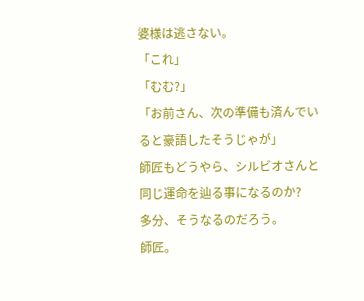婆様は逃さない。
「これ」
「むむ?」
「お前さん、次の準備も済んでいると豪語したそうじゃが」
師匠もどうやら、シルビオさんと同じ運命を辿る事になるのか?
多分、そうなるのだろう。
師匠。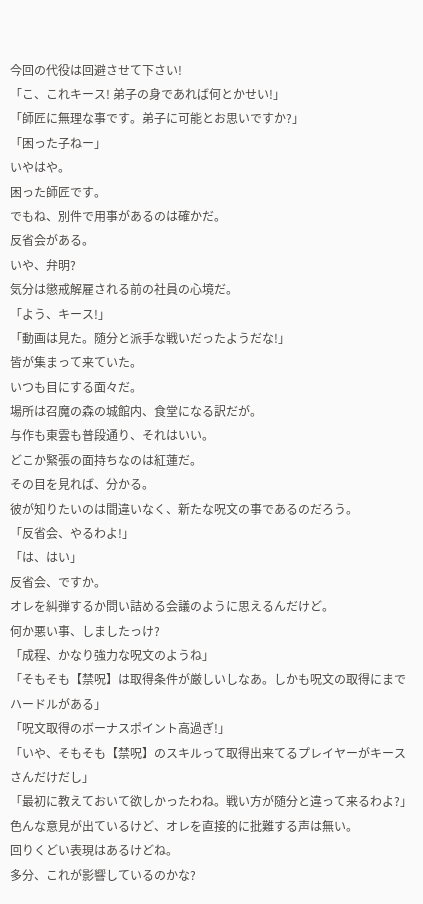今回の代役は回避させて下さい!
「こ、これキース! 弟子の身であれば何とかせい!」
「師匠に無理な事です。弟子に可能とお思いですか?」
「困った子ねー」
いやはや。
困った師匠です。
でもね、別件で用事があるのは確かだ。
反省会がある。
いや、弁明?
気分は懲戒解雇される前の社員の心境だ。
「よう、キース!」
「動画は見た。随分と派手な戦いだったようだな!」
皆が集まって来ていた。
いつも目にする面々だ。
場所は召魔の森の城館内、食堂になる訳だが。
与作も東雲も普段通り、それはいい。
どこか緊張の面持ちなのは紅蓮だ。
その目を見れば、分かる。
彼が知りたいのは間違いなく、新たな呪文の事であるのだろう。
「反省会、やるわよ!」
「は、はい」
反省会、ですか。
オレを糾弾するか問い詰める会議のように思えるんだけど。
何か悪い事、しましたっけ?
「成程、かなり強力な呪文のようね」
「そもそも【禁呪】は取得条件が厳しいしなあ。しかも呪文の取得にまでハードルがある」
「呪文取得のボーナスポイント高過ぎ!」
「いや、そもそも【禁呪】のスキルって取得出来てるプレイヤーがキースさんだけだし」
「最初に教えておいて欲しかったわね。戦い方が随分と違って来るわよ?」
色んな意見が出ているけど、オレを直接的に批難する声は無い。
回りくどい表現はあるけどね。
多分、これが影響しているのかな?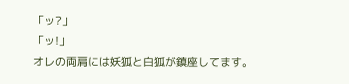「ッ?」
「ッ!」
オレの両肩には妖狐と白狐が鎮座してます。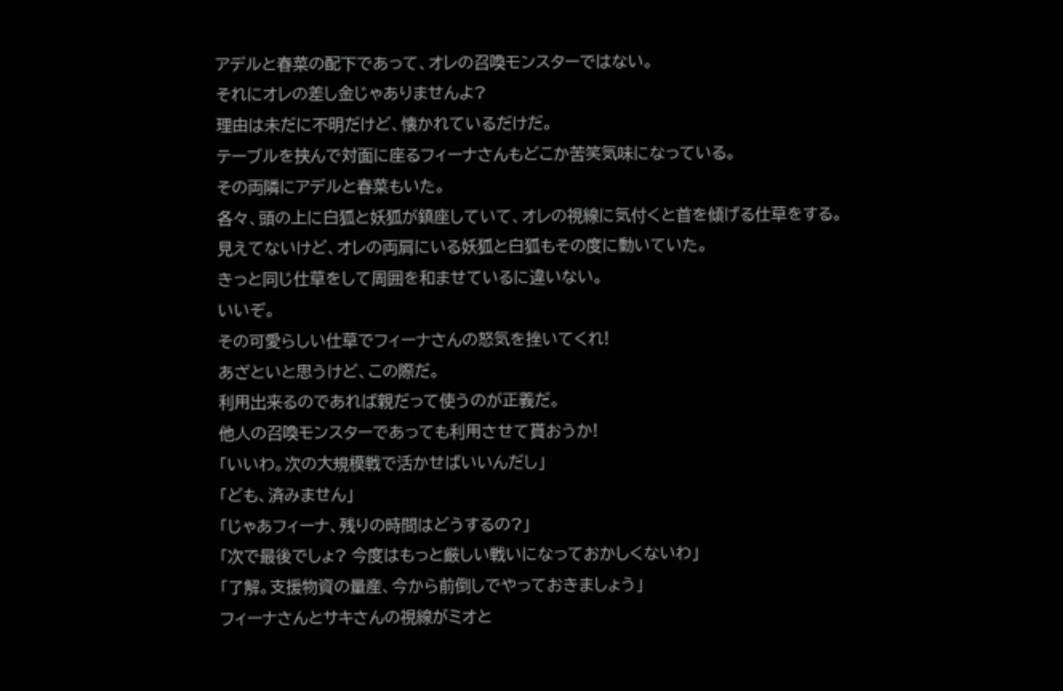アデルと春菜の配下であって、オレの召喚モンスターではない。
それにオレの差し金じゃありませんよ?
理由は未だに不明だけど、懐かれているだけだ。
テーブルを挟んで対面に座るフィーナさんもどこか苦笑気味になっている。
その両隣にアデルと春菜もいた。
各々、頭の上に白狐と妖狐が鎮座していて、オレの視線に気付くと首を傾げる仕草をする。
見えてないけど、オレの両肩にいる妖狐と白狐もその度に動いていた。
きっと同じ仕草をして周囲を和ませているに違いない。
いいぞ。
その可愛らしい仕草でフィーナさんの怒気を挫いてくれ!
あざといと思うけど、この際だ。
利用出来るのであれば親だって使うのが正義だ。
他人の召喚モンスターであっても利用させて貰おうか!
「いいわ。次の大規模戦で活かせばいいんだし」
「ども、済みません」
「じゃあフィーナ、残りの時間はどうするの?」
「次で最後でしょ? 今度はもっと厳しい戦いになっておかしくないわ」
「了解。支援物資の量産、今から前倒しでやっておきましょう」
フィーナさんとサキさんの視線がミオと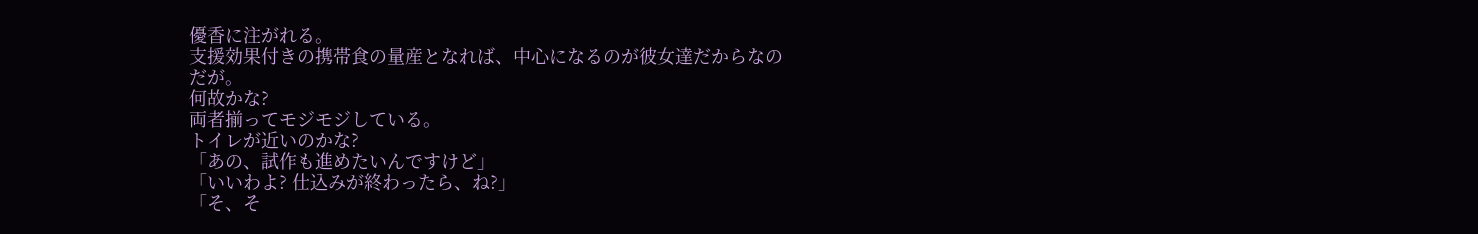優香に注がれる。
支援効果付きの携帯食の量産となれば、中心になるのが彼女達だからなのだが。
何故かな?
両者揃ってモジモジしている。
トイレが近いのかな?
「あの、試作も進めたいんですけど」
「いいわよ? 仕込みが終わったら、ね?」
「そ、そ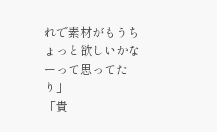れで素材がもうちょっと欲しいかなーって思ってたり」
「貴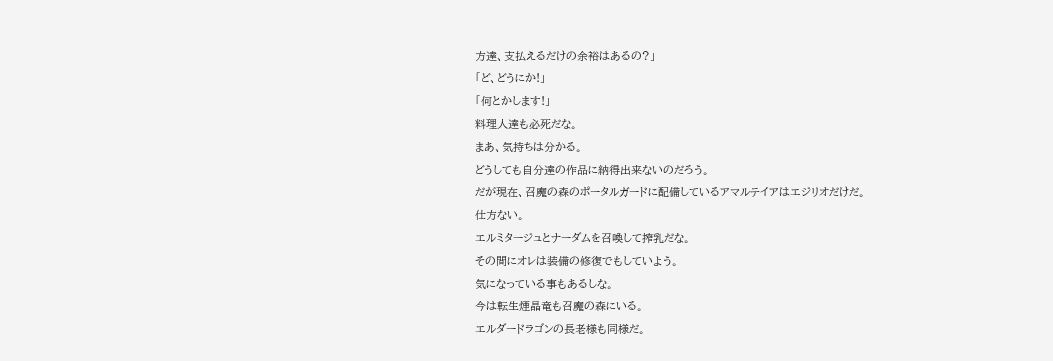方達、支払えるだけの余裕はあるの?」
「ど、どうにか!」
「何とかします!」
料理人達も必死だな。
まあ、気持ちは分かる。
どうしても自分達の作品に納得出来ないのだろう。
だが現在、召魔の森のポータルガードに配備しているアマルテイアはエジリオだけだ。
仕方ない。
エルミタージュとナーダムを召喚して搾乳だな。
その間にオレは装備の修復でもしていよう。
気になっている事もあるしな。
今は転生煙晶竜も召魔の森にいる。
エルダードラゴンの長老様も同様だ。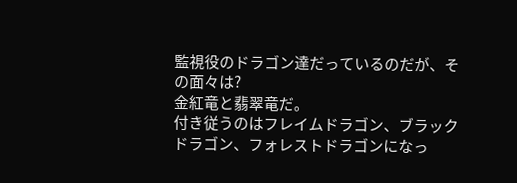監視役のドラゴン達だっているのだが、その面々は?
金紅竜と翡翠竜だ。
付き従うのはフレイムドラゴン、ブラックドラゴン、フォレストドラゴンになっ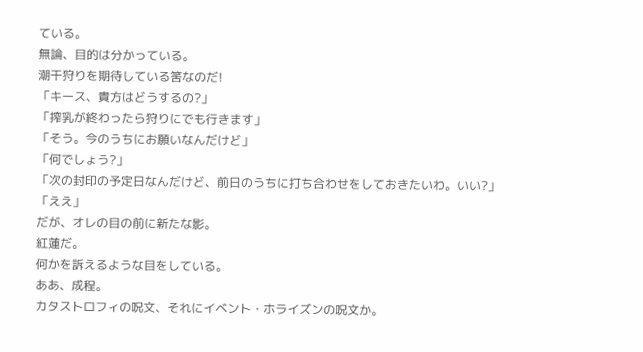ている。
無論、目的は分かっている。
潮干狩りを期待している筈なのだ!
「キース、貴方はどうするの?」
「搾乳が終わったら狩りにでも行きます」
「そう。今のうちにお願いなんだけど」
「何でしょう?」
「次の封印の予定日なんだけど、前日のうちに打ち合わせをしておきたいわ。いい?」
「ええ」
だが、オレの目の前に新たな影。
紅蓮だ。
何かを訴えるような目をしている。
ああ、成程。
カタストロフィの呪文、それにイベント・ホライズンの呪文か。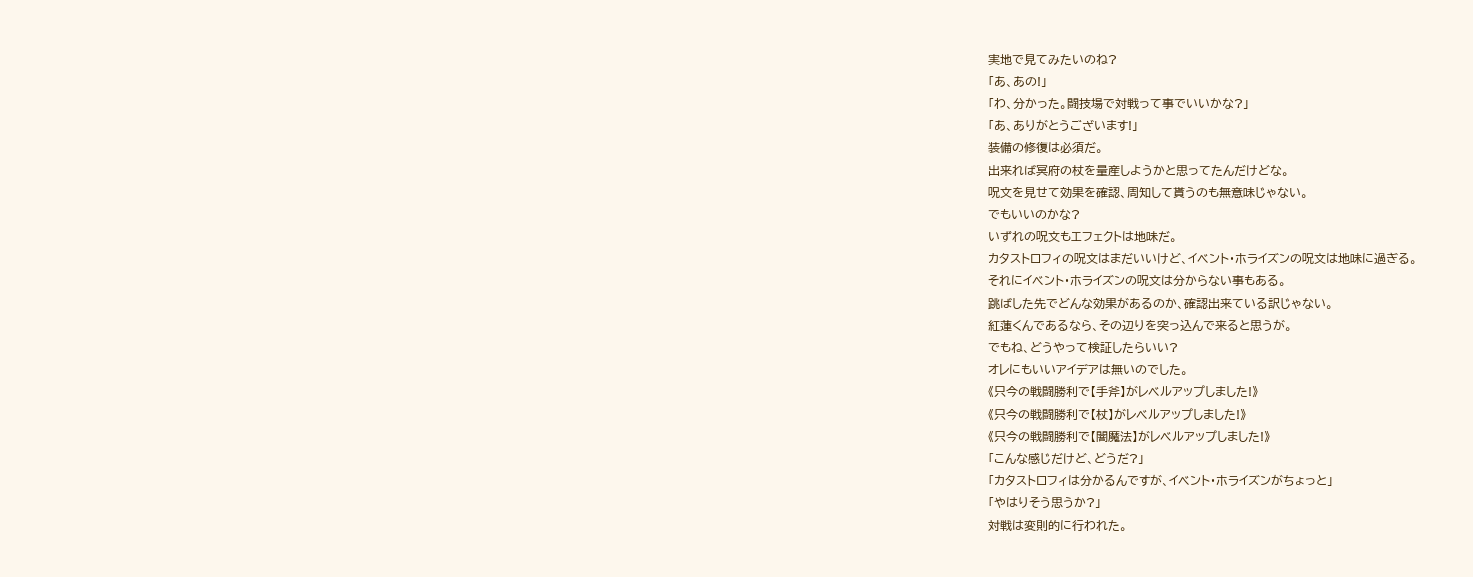実地で見てみたいのね?
「あ、あの!」
「わ、分かった。闘技場で対戦って事でいいかな?」
「あ、ありがとうございます!」
装備の修復は必須だ。
出来れば冥府の杖を量産しようかと思ってたんだけどな。
呪文を見せて効果を確認、周知して貰うのも無意味じゃない。
でもいいのかな?
いずれの呪文もエフェクトは地味だ。
カタストロフィの呪文はまだいいけど、イベント・ホライズンの呪文は地味に過ぎる。
それにイベント・ホライズンの呪文は分からない事もある。
跳ばした先でどんな効果があるのか、確認出来ている訳じゃない。
紅蓮くんであるなら、その辺りを突っ込んで来ると思うが。
でもね、どうやって検証したらいい?
オレにもいいアイデアは無いのでした。
《只今の戦闘勝利で【手斧】がレベルアップしました!》
《只今の戦闘勝利で【杖】がレベルアップしました!》
《只今の戦闘勝利で【闇魔法】がレベルアップしました!》
「こんな感じだけど、どうだ?」
「カタストロフィは分かるんですが、イベント・ホライズンがちょっと」
「やはりそう思うか?」
対戦は変則的に行われた。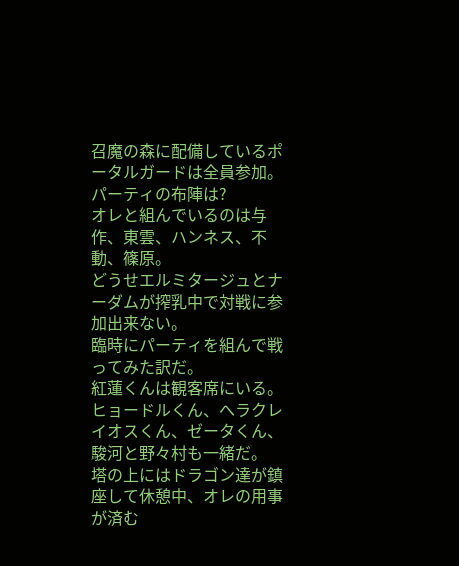召魔の森に配備しているポータルガードは全員参加。
パーティの布陣は?
オレと組んでいるのは与作、東雲、ハンネス、不動、篠原。
どうせエルミタージュとナーダムが搾乳中で対戦に参加出来ない。
臨時にパーティを組んで戦ってみた訳だ。
紅蓮くんは観客席にいる。
ヒョードルくん、へラクレイオスくん、ゼータくん、駿河と野々村も一緒だ。
塔の上にはドラゴン達が鎮座して休憩中、オレの用事が済む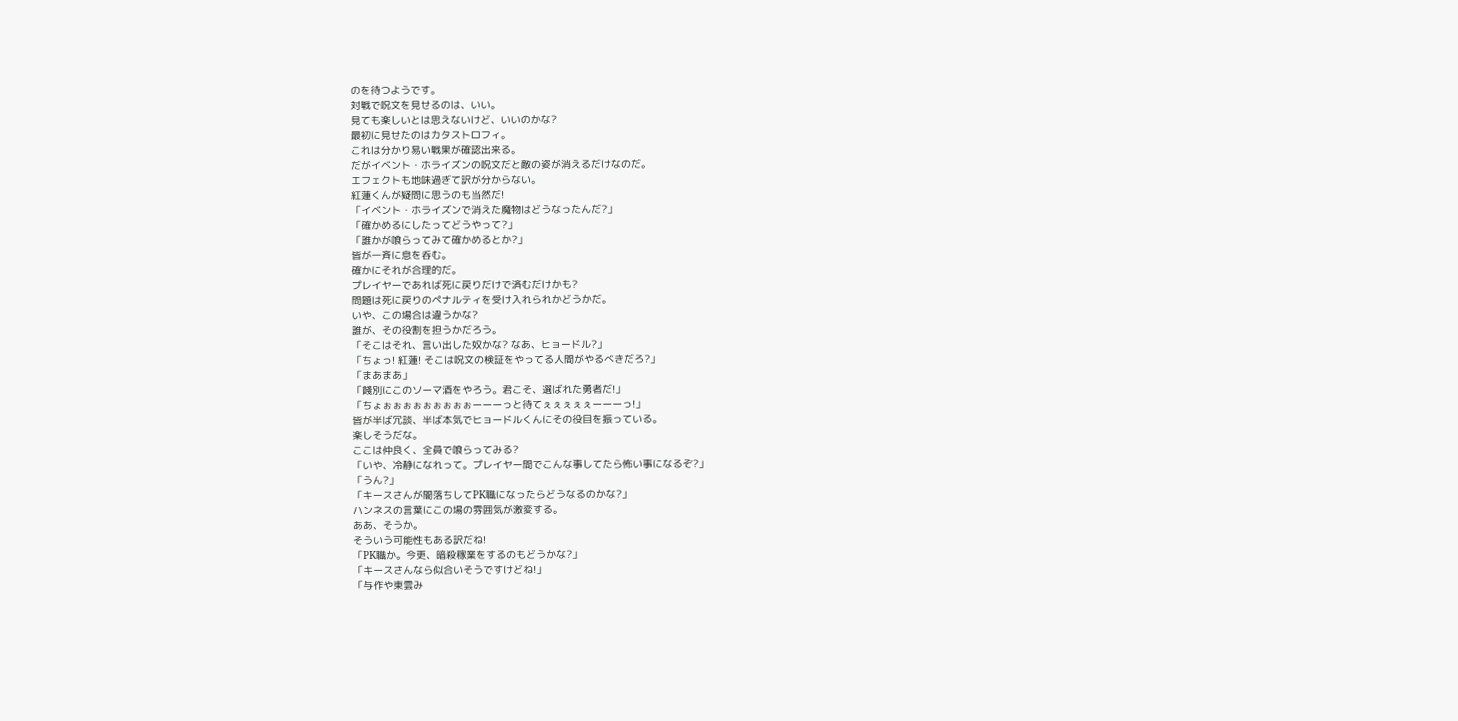のを待つようです。
対戦で呪文を見せるのは、いい。
見ても楽しいとは思えないけど、いいのかな?
最初に見せたのはカタストロフィ。
これは分かり易い戦果が確認出来る。
だがイベント・ホライズンの呪文だと敵の姿が消えるだけなのだ。
エフェクトも地味過ぎて訳が分からない。
紅蓮くんが疑問に思うのも当然だ!
「イベント・ホライズンで消えた魔物はどうなったんだ?」
「確かめるにしたってどうやって?」
「誰かが喰らってみて確かめるとか?」
皆が一斉に息を呑む。
確かにそれが合理的だ。
プレイヤーであれば死に戻りだけで済むだけかも?
問題は死に戻りのペナルティを受け入れられかどうかだ。
いや、この場合は違うかな?
誰が、その役割を担うかだろう。
「そこはそれ、言い出した奴かな? なあ、ヒョードル?」
「ちょっ! 紅蓮! そこは呪文の検証をやってる人間がやるべきだろ?」
「まあまあ」
「餞別にこのソーマ酒をやろう。君こそ、選ばれた勇者だ!」
「ちょぉぉぉぉぉぉぉぉぉーーーっと待てぇぇぇぇぇーーーっ!」
皆が半ば冗談、半ば本気でヒョードルくんにその役目を振っている。
楽しそうだな。
ここは仲良く、全員で喰らってみる?
「いや、冷静になれって。プレイヤー間でこんな事してたら怖い事になるぞ?」
「うん?」
「キースさんが闇落ちしてPK職になったらどうなるのかな?」
ハンネスの言葉にこの場の雰囲気が激変する。
ああ、そうか。
そういう可能性もある訳だね!
「PK職か。今更、暗殺稼業をするのもどうかな?」
「キースさんなら似合いそうですけどね!」
「与作や東雲み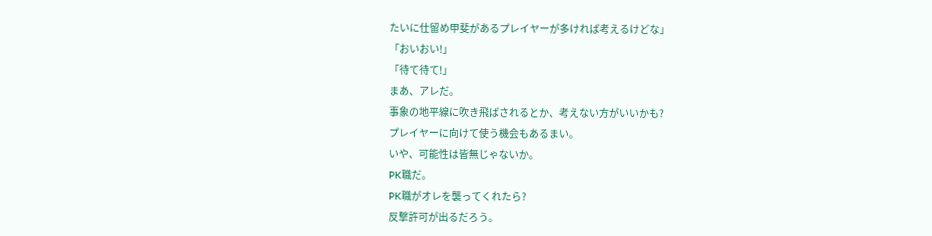たいに仕留め甲斐があるプレイヤーが多ければ考えるけどな」
「おいおい!」
「待て待て!」
まあ、アレだ。
事象の地平線に吹き飛ばされるとか、考えない方がいいかも?
プレイヤーに向けて使う機会もあるまい。
いや、可能性は皆無じゃないか。
PK職だ。
PK職がオレを襲ってくれたら?
反撃許可が出るだろう。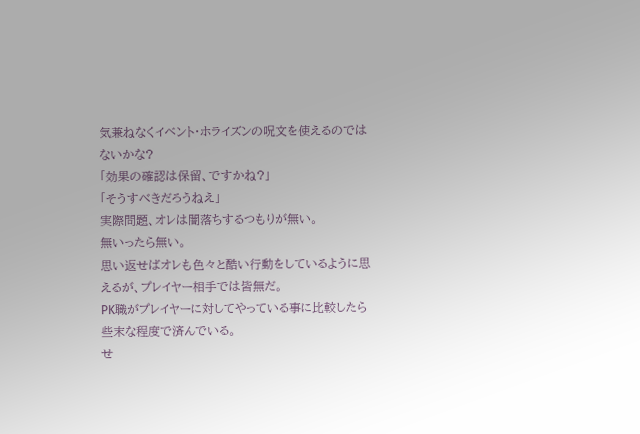気兼ねなくイベント・ホライズンの呪文を使えるのではないかな?
「効果の確認は保留、ですかね?」
「そうすべきだろうねえ」
実際問題、オレは闇落ちするつもりが無い。
無いったら無い。
思い返せばオレも色々と酷い行動をしているように思えるが、プレイヤー相手では皆無だ。
PK職がプレイヤーに対してやっている事に比較したら些末な程度で済んでいる。
せ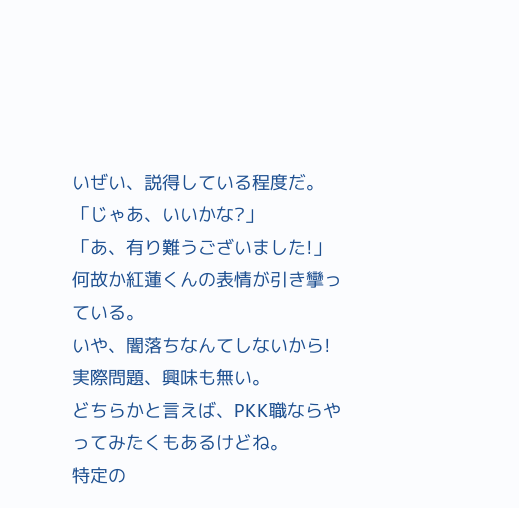いぜい、説得している程度だ。
「じゃあ、いいかな?」
「あ、有り難うございました!」
何故か紅蓮くんの表情が引き攣っている。
いや、闇落ちなんてしないから!
実際問題、興味も無い。
どちらかと言えば、PKK職ならやってみたくもあるけどね。
特定の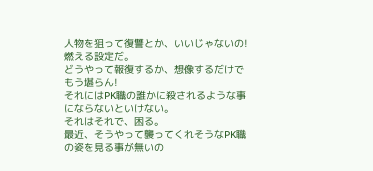人物を狙って復讐とか、いいじゃないの!
燃える設定だ。
どうやって報復するか、想像するだけでもう堪らん!
それにはPK職の誰かに殺されるような事にならないといけない。
それはそれで、困る。
最近、そうやって襲ってくれそうなPK職の姿を見る事が無いの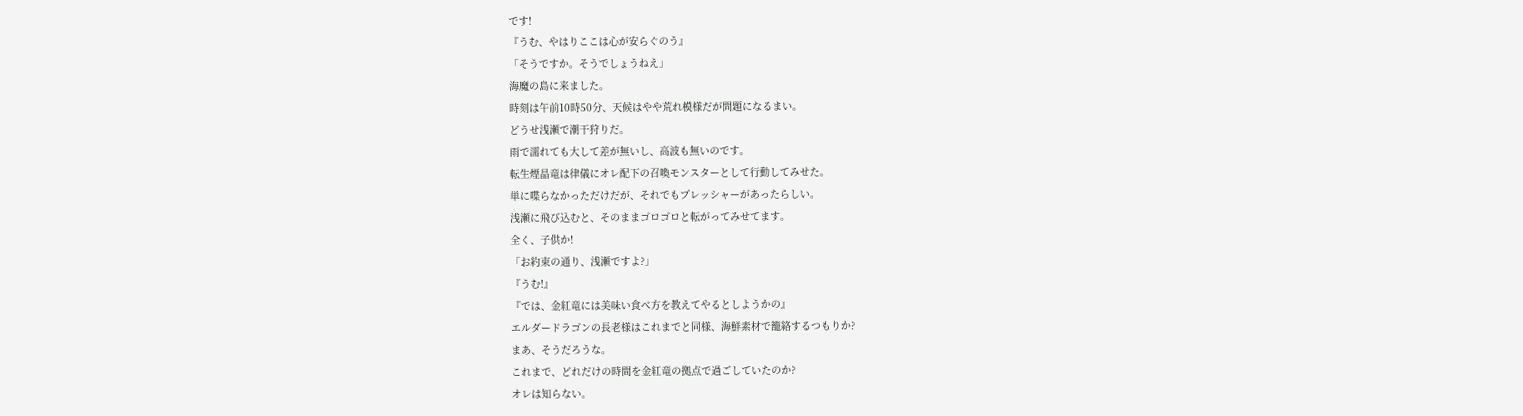です!
『うむ、やはりここは心が安らぐのう』
「そうですか。そうでしょうねえ」
海魔の島に来ました。
時刻は午前10時50分、天候はやや荒れ模様だが問題になるまい。
どうせ浅瀬で潮干狩りだ。
雨で濡れても大して差が無いし、高波も無いのです。
転生煙晶竜は律儀にオレ配下の召喚モンスターとして行動してみせた。
単に喋らなかっただけだが、それでもプレッシャーがあったらしい。
浅瀬に飛び込むと、そのままゴロゴロと転がってみせてます。
全く、子供か!
「お約束の通り、浅瀬ですよ?」
『うむ!』
『では、金紅竜には美味い食べ方を教えてやるとしようかの』
エルダードラゴンの長老様はこれまでと同様、海鮮素材で籠絡するつもりか?
まあ、そうだろうな。
これまで、どれだけの時間を金紅竜の拠点で過ごしていたのか?
オレは知らない。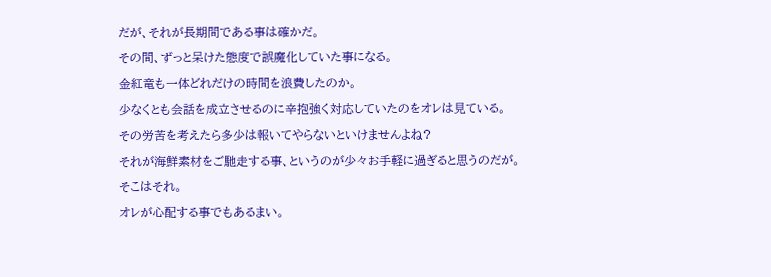だが、それが長期間である事は確かだ。
その間、ずっと呆けた態度で誤魔化していた事になる。
金紅竜も一体どれだけの時間を浪費したのか。
少なくとも会話を成立させるのに辛抱強く対応していたのをオレは見ている。
その労苦を考えたら多少は報いてやらないといけませんよね?
それが海鮮素材をご馳走する事、というのが少々お手軽に過ぎると思うのだが。
そこはそれ。
オレが心配する事でもあるまい。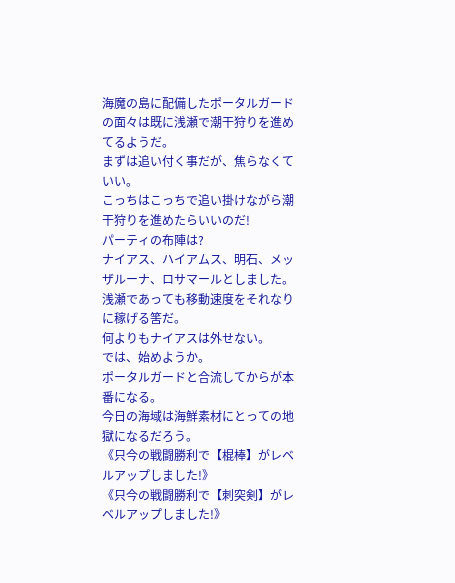海魔の島に配備したポータルガードの面々は既に浅瀬で潮干狩りを進めてるようだ。
まずは追い付く事だが、焦らなくていい。
こっちはこっちで追い掛けながら潮干狩りを進めたらいいのだ!
パーティの布陣は?
ナイアス、ハイアムス、明石、メッザルーナ、ロサマールとしました。
浅瀬であっても移動速度をそれなりに稼げる筈だ。
何よりもナイアスは外せない。
では、始めようか。
ポータルガードと合流してからが本番になる。
今日の海域は海鮮素材にとっての地獄になるだろう。
《只今の戦闘勝利で【棍棒】がレベルアップしました!》
《只今の戦闘勝利で【刺突剣】がレベルアップしました!》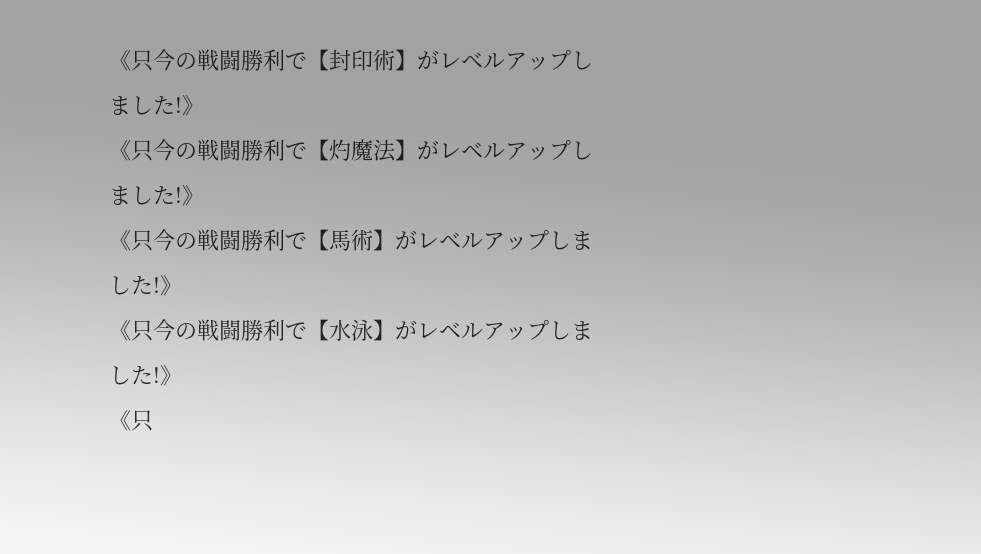《只今の戦闘勝利で【封印術】がレベルアップしました!》
《只今の戦闘勝利で【灼魔法】がレベルアップしました!》
《只今の戦闘勝利で【馬術】がレベルアップしました!》
《只今の戦闘勝利で【水泳】がレベルアップしました!》
《只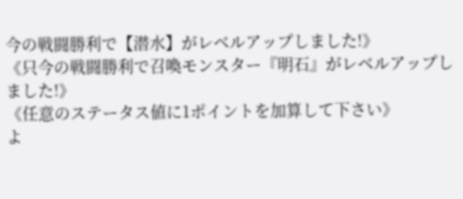今の戦闘勝利で【潜水】がレベルアップしました!》
《只今の戦闘勝利で召喚モンスター『明石』がレベルアップしました!》
《任意のステータス値に1ポイントを加算して下さい》
よ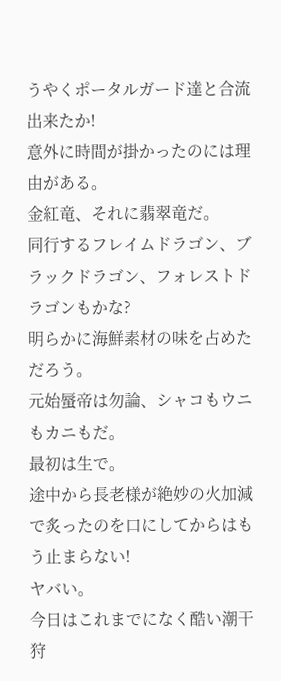うやくポータルガード達と合流出来たか!
意外に時間が掛かったのには理由がある。
金紅竜、それに翡翠竜だ。
同行するフレイムドラゴン、ブラックドラゴン、フォレストドラゴンもかな?
明らかに海鮮素材の味を占めただろう。
元始蜃帝は勿論、シャコもウニもカニもだ。
最初は生で。
途中から長老様が絶妙の火加減で炙ったのを口にしてからはもう止まらない!
ヤバい。
今日はこれまでになく酷い潮干狩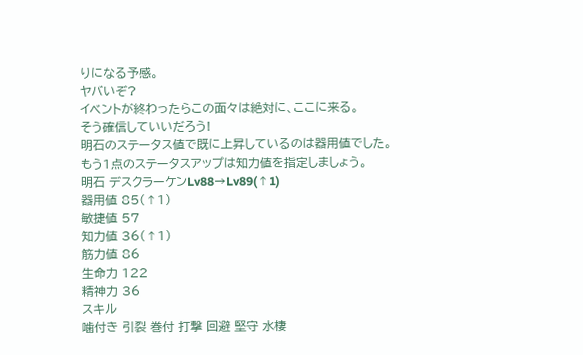りになる予感。
ヤバいぞ?
イベントが終わったらこの面々は絶対に、ここに来る。
そう確信していいだろう!
明石のステータス値で既に上昇しているのは器用値でした。
もう1点のステータスアップは知力値を指定しましょう。
明石 デスクラーケンLv88→Lv89(↑1)
器用値 85(↑1)
敏捷値 57
知力値 36(↑1)
筋力値 86
生命力 122
精神力 36
スキル
噛付き 引裂 巻付 打撃 回避 堅守 水棲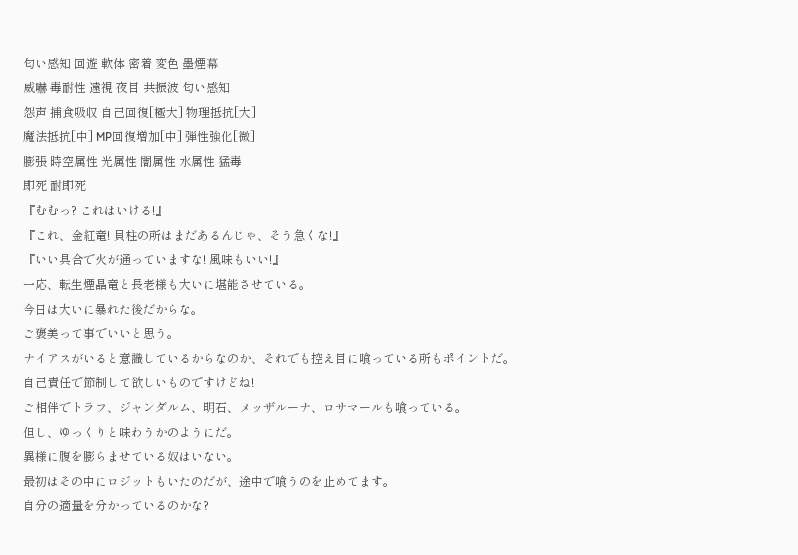匂い感知 回遊 軟体 密着 変色 墨煙幕
威嚇 毒耐性 遠視 夜目 共振波 匂い感知
怨声 捕食吸収 自己回復[極大] 物理抵抗[大]
魔法抵抗[中] MP回復増加[中] 弾性強化[微]
膨張 時空属性 光属性 闇属性 水属性 猛毒
即死 耐即死
『むむっ? これはいける!』
『これ、金紅竜! 貝柱の所はまだあるんじゃ、そう急くな!』
『いい具合で火が通っていますな! 風味もいい!』
一応、転生煙晶竜と長老様も大いに堪能させている。
今日は大いに暴れた後だからな。
ご褒美って事でいいと思う。
ナイアスがいると意識しているからなのか、それでも控え目に喰っている所もポイントだ。
自己責任で節制して欲しいものですけどね!
ご相伴でトラフ、ジャンダルム、明石、メッザルーナ、ロサマールも喰っている。
但し、ゆっくりと味わうかのようにだ。
異様に腹を膨らませている奴はいない。
最初はその中にロジットもいたのだが、途中で喰うのを止めてます。
自分の適量を分かっているのかな?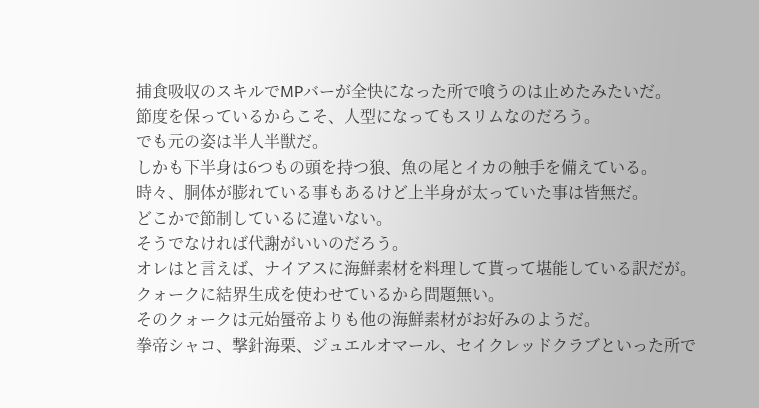捕食吸収のスキルでMPバーが全快になった所で喰うのは止めたみたいだ。
節度を保っているからこそ、人型になってもスリムなのだろう。
でも元の姿は半人半獣だ。
しかも下半身は6つもの頭を持つ狼、魚の尾とイカの触手を備えている。
時々、胴体が膨れている事もあるけど上半身が太っていた事は皆無だ。
どこかで節制しているに違いない。
そうでなければ代謝がいいのだろう。
オレはと言えば、ナイアスに海鮮素材を料理して貰って堪能している訳だが。
クォークに結界生成を使わせているから問題無い。
そのクォークは元始蜃帝よりも他の海鮮素材がお好みのようだ。
拳帝シャコ、撃針海栗、ジュエルオマール、セイクレッドクラブといった所で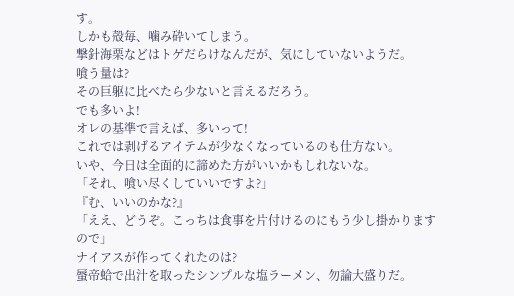す。
しかも殻毎、噛み砕いてしまう。
撃針海栗などはトゲだらけなんだが、気にしていないようだ。
喰う量は?
その巨躯に比べたら少ないと言えるだろう。
でも多いよ!
オレの基準で言えば、多いって!
これでは剥げるアイテムが少なくなっているのも仕方ない。
いや、今日は全面的に諦めた方がいいかもしれないな。
「それ、喰い尽くしていいですよ?」
『む、いいのかな?』
「ええ、どうぞ。こっちは食事を片付けるのにもう少し掛かりますので」
ナイアスが作ってくれたのは?
蜃帝蛤で出汁を取ったシンプルな塩ラーメン、勿論大盛りだ。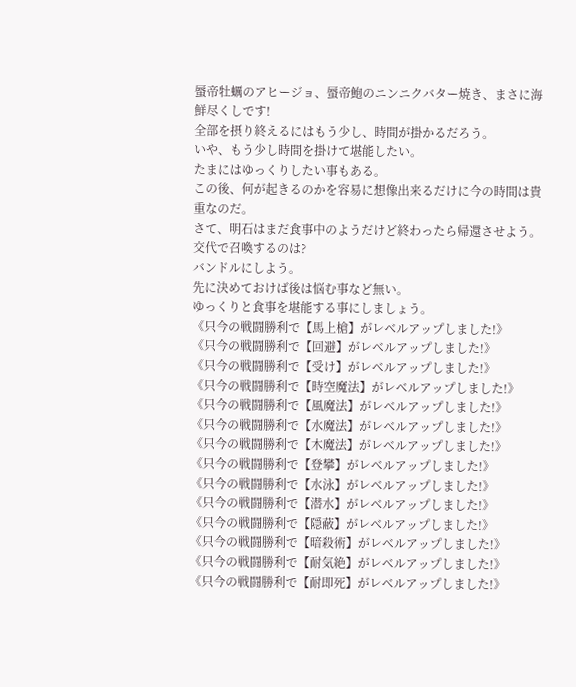蜃帝牡蠣のアヒージョ、蜃帝鮑のニンニクバター焼き、まさに海鮮尽くしです!
全部を摂り終えるにはもう少し、時間が掛かるだろう。
いや、もう少し時間を掛けて堪能したい。
たまにはゆっくりしたい事もある。
この後、何が起きるのかを容易に想像出来るだけに今の時間は貴重なのだ。
さて、明石はまだ食事中のようだけど終わったら帰還させよう。
交代で召喚するのは?
バンドルにしよう。
先に決めておけば後は悩む事など無い。
ゆっくりと食事を堪能する事にしましょう。
《只今の戦闘勝利で【馬上槍】がレベルアップしました!》
《只今の戦闘勝利で【回避】がレベルアップしました!》
《只今の戦闘勝利で【受け】がレベルアップしました!》
《只今の戦闘勝利で【時空魔法】がレベルアップしました!》
《只今の戦闘勝利で【風魔法】がレベルアップしました!》
《只今の戦闘勝利で【水魔法】がレベルアップしました!》
《只今の戦闘勝利で【木魔法】がレベルアップしました!》
《只今の戦闘勝利で【登攀】がレベルアップしました!》
《只今の戦闘勝利で【水泳】がレベルアップしました!》
《只今の戦闘勝利で【潜水】がレベルアップしました!》
《只今の戦闘勝利で【隠蔽】がレベルアップしました!》
《只今の戦闘勝利で【暗殺術】がレベルアップしました!》
《只今の戦闘勝利で【耐気絶】がレベルアップしました!》
《只今の戦闘勝利で【耐即死】がレベルアップしました!》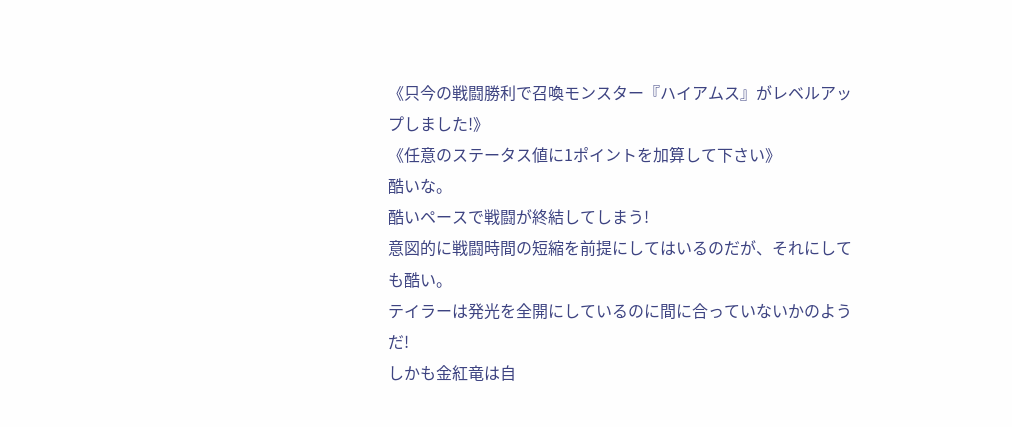《只今の戦闘勝利で召喚モンスター『ハイアムス』がレベルアップしました!》
《任意のステータス値に1ポイントを加算して下さい》
酷いな。
酷いペースで戦闘が終結してしまう!
意図的に戦闘時間の短縮を前提にしてはいるのだが、それにしても酷い。
テイラーは発光を全開にしているのに間に合っていないかのようだ!
しかも金紅竜は自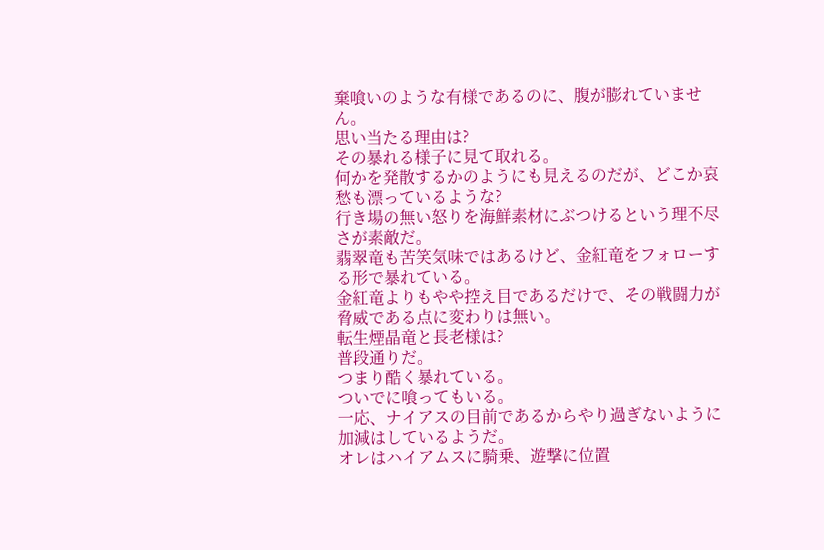棄喰いのような有様であるのに、腹が膨れていません。
思い当たる理由は?
その暴れる様子に見て取れる。
何かを発散するかのようにも見えるのだが、どこか哀愁も漂っているような?
行き場の無い怒りを海鮮素材にぶつけるという理不尽さが素敵だ。
翡翠竜も苦笑気味ではあるけど、金紅竜をフォローする形で暴れている。
金紅竜よりもやや控え目であるだけで、その戦闘力が脅威である点に変わりは無い。
転生煙晶竜と長老様は?
普段通りだ。
つまり酷く暴れている。
ついでに喰ってもいる。
一応、ナイアスの目前であるからやり過ぎないように加減はしているようだ。
オレはハイアムスに騎乗、遊撃に位置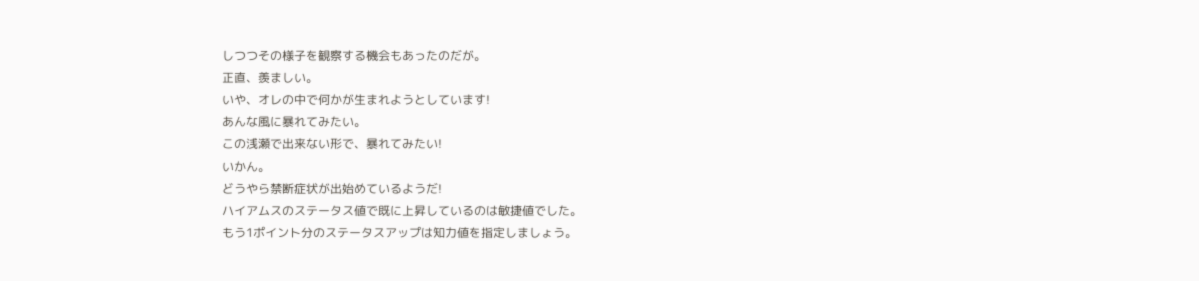しつつその様子を観察する機会もあったのだが。
正直、羨ましい。
いや、オレの中で何かが生まれようとしています!
あんな風に暴れてみたい。
この浅瀬で出来ない形で、暴れてみたい!
いかん。
どうやら禁断症状が出始めているようだ!
ハイアムスのステータス値で既に上昇しているのは敏捷値でした。
もう1ポイント分のステータスアップは知力値を指定しましょう。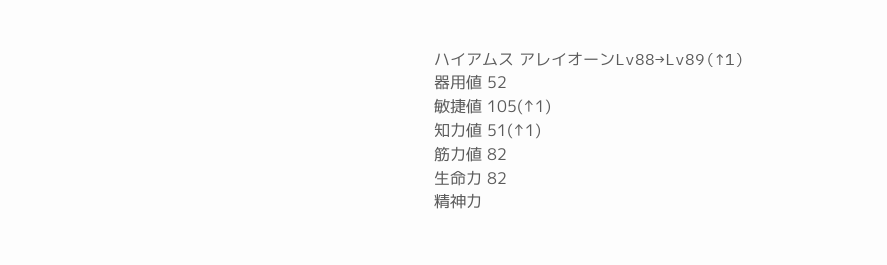ハイアムス アレイオーンLv88→Lv89(↑1)
器用値 52
敏捷値 105(↑1)
知力値 51(↑1)
筋力値 82
生命力 82
精神力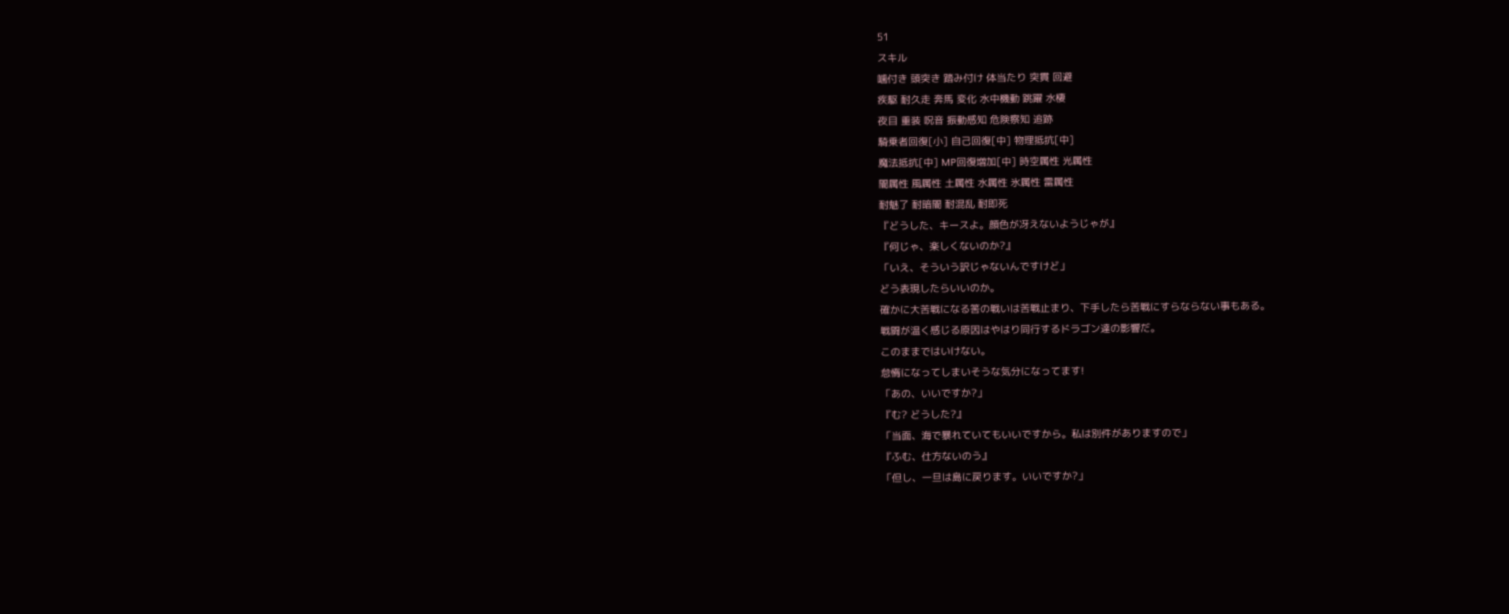51
スキル
噛付き 頭突き 踏み付け 体当たり 突貫 回避
疾駆 耐久走 奔馬 変化 水中機動 跳躍 水棲
夜目 重装 呪音 振動感知 危険察知 追跡
騎乗者回復[小] 自己回復[中] 物理抵抗[中]
魔法抵抗[中] MP回復増加[中] 時空属性 光属性
闇属性 風属性 土属性 水属性 氷属性 雷属性
耐魅了 耐暗闇 耐混乱 耐即死
『どうした、キースよ。顔色が冴えないようじゃが』
『何じゃ、楽しくないのか?』
「いえ、そういう訳じゃないんですけど」
どう表現したらいいのか。
確かに大苦戦になる筈の戦いは苦戦止まり、下手したら苦戦にすらならない事もある。
戦闘が温く感じる原因はやはり同行するドラゴン達の影響だ。
このままではいけない。
怠惰になってしまいそうな気分になってます!
「あの、いいですか?」
『む? どうした?』
「当面、海で暴れていてもいいですから。私は別件がありますので」
『ふむ、仕方ないのう』
「但し、一旦は島に戻ります。いいですか?」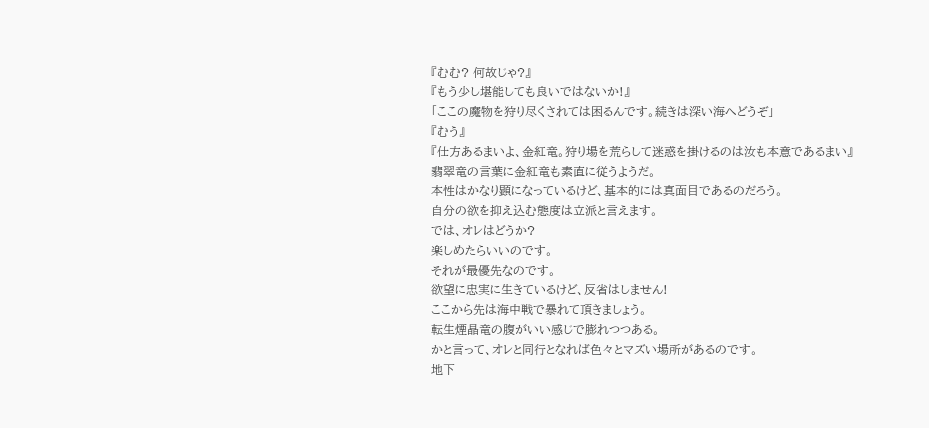『むむ? 何故じゃ?』
『もう少し堪能しても良いではないか!』
「ここの魔物を狩り尽くされては困るんです。続きは深い海へどうぞ」
『むう』
『仕方あるまいよ、金紅竜。狩り場を荒らして迷惑を掛けるのは汝も本意であるまい』
翡翠竜の言葉に金紅竜も素直に従うようだ。
本性はかなり顕になっているけど、基本的には真面目であるのだろう。
自分の欲を抑え込む態度は立派と言えます。
では、オレはどうか?
楽しめたらいいのです。
それが最優先なのです。
欲望に忠実に生きているけど、反省はしません!
ここから先は海中戦で暴れて頂きましょう。
転生煙晶竜の腹がいい感じで膨れつつある。
かと言って、オレと同行となれば色々とマズい場所があるのです。
地下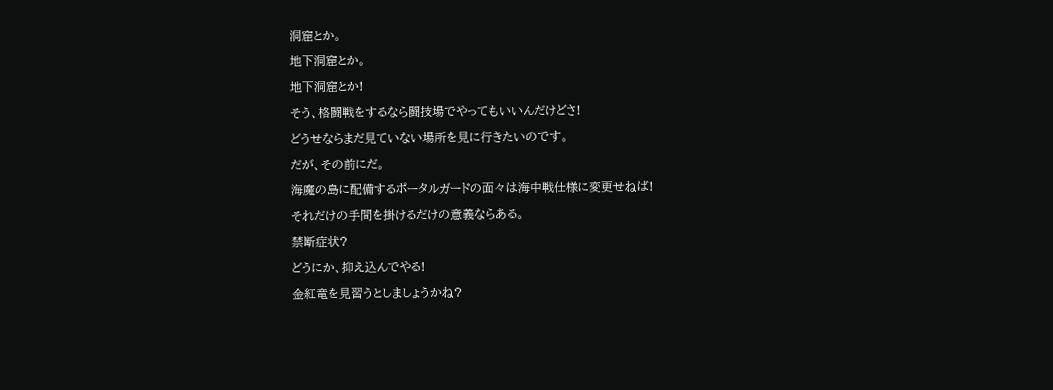洞窟とか。
地下洞窟とか。
地下洞窟とか!
そう、格闘戦をするなら闘技場でやってもいいんだけどさ!
どうせならまだ見ていない場所を見に行きたいのです。
だが、その前にだ。
海魔の島に配備するポータルガードの面々は海中戦仕様に変更せねば!
それだけの手間を掛けるだけの意義ならある。
禁断症状?
どうにか、抑え込んでやる!
金紅竜を見習うとしましょうかね?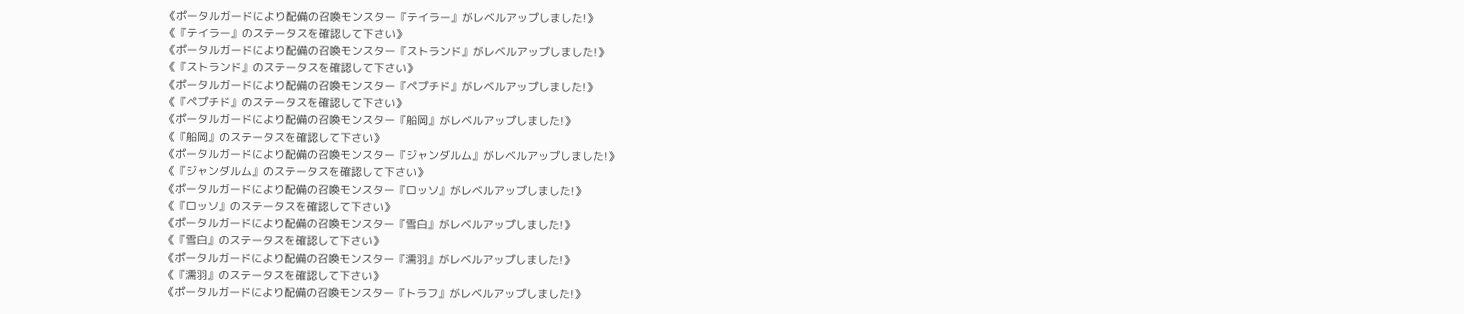《ポータルガードにより配備の召喚モンスター『テイラー』がレベルアップしました!》
《『テイラー』のステータスを確認して下さい》
《ポータルガードにより配備の召喚モンスター『ストランド』がレベルアップしました!》
《『ストランド』のステータスを確認して下さい》
《ポータルガードにより配備の召喚モンスター『ペプチド』がレベルアップしました!》
《『ペプチド』のステータスを確認して下さい》
《ポータルガードにより配備の召喚モンスター『船岡』がレベルアップしました!》
《『船岡』のステータスを確認して下さい》
《ポータルガードにより配備の召喚モンスター『ジャンダルム』がレベルアップしました!》
《『ジャンダルム』のステータスを確認して下さい》
《ポータルガードにより配備の召喚モンスター『ロッソ』がレベルアップしました!》
《『ロッソ』のステータスを確認して下さい》
《ポータルガードにより配備の召喚モンスター『雪白』がレベルアップしました!》
《『雪白』のステータスを確認して下さい》
《ポータルガードにより配備の召喚モンスター『濡羽』がレベルアップしました!》
《『濡羽』のステータスを確認して下さい》
《ポータルガードにより配備の召喚モンスター『トラフ』がレベルアップしました!》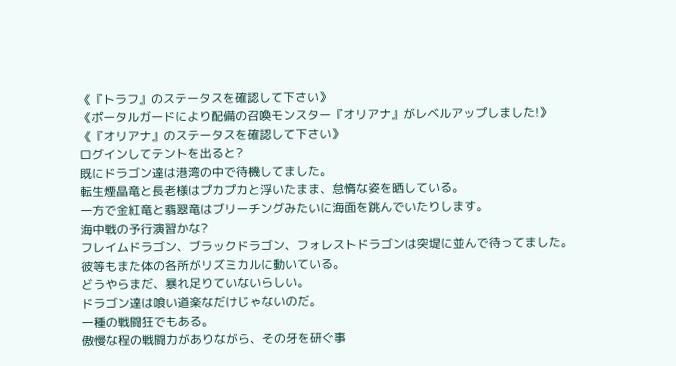《『トラフ』のステータスを確認して下さい》
《ポータルガードにより配備の召喚モンスター『オリアナ』がレベルアップしました!》
《『オリアナ』のステータスを確認して下さい》
ログインしてテントを出ると?
既にドラゴン達は港湾の中で待機してました。
転生煙晶竜と長老様はプカプカと浮いたまま、怠惰な姿を晒している。
一方で金紅竜と翡翠竜はブリーチングみたいに海面を跳んでいたりします。
海中戦の予行演習かな?
フレイムドラゴン、ブラックドラゴン、フォレストドラゴンは突堤に並んで待ってました。
彼等もまた体の各所がリズミカルに動いている。
どうやらまだ、暴れ足りていないらしい。
ドラゴン達は喰い道楽なだけじゃないのだ。
一種の戦闘狂でもある。
傲慢な程の戦闘力がありながら、その牙を研ぐ事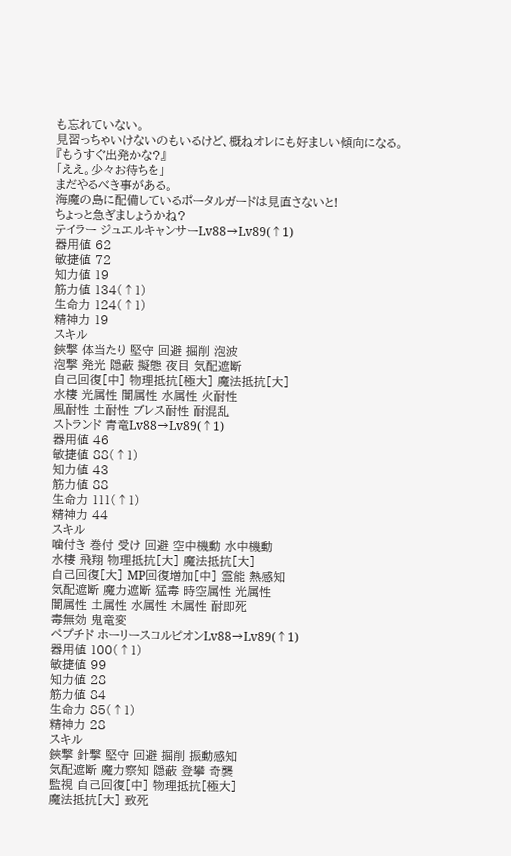も忘れていない。
見習っちゃいけないのもいるけど、概ねオレにも好ましい傾向になる。
『もうすぐ出発かな?』
「ええ。少々お待ちを」
まだやるべき事がある。
海魔の島に配備しているポータルガードは見直さないと!
ちょっと急ぎましょうかね?
テイラー ジュエルキャンサーLv88→Lv89(↑1)
器用値 62
敏捷値 72
知力値 19
筋力値 134(↑1)
生命力 124(↑1)
精神力 19
スキル
鋏撃 体当たり 堅守 回避 掘削 泡波
泡撃 発光 隠蔽 擬態 夜目 気配遮断
自己回復[中] 物理抵抗[極大] 魔法抵抗[大]
水棲 光属性 闇属性 水属性 火耐性
風耐性 土耐性 ブレス耐性 耐混乱
ストランド 青竜Lv88→Lv89(↑1)
器用値 46
敏捷値 88(↑1)
知力値 43
筋力値 88
生命力 111(↑1)
精神力 44
スキル
噛付き 巻付 受け 回避 空中機動 水中機動
水棲 飛翔 物理抵抗[大] 魔法抵抗[大]
自己回復[大] MP回復増加[中] 霊能 熱感知
気配遮断 魔力遮断 猛毒 時空属性 光属性
闇属性 土属性 水属性 木属性 耐即死
毒無効 鬼竜変
ペプチド ホーリースコルピオンLv88→Lv89(↑1)
器用値 100(↑1)
敏捷値 99
知力値 28
筋力値 84
生命力 85(↑1)
精神力 28
スキル
鋏撃 針撃 堅守 回避 掘削 振動感知
気配遮断 魔力察知 隠蔽 登攀 奇襲
監視 自己回復[中] 物理抵抗[極大]
魔法抵抗[大] 致死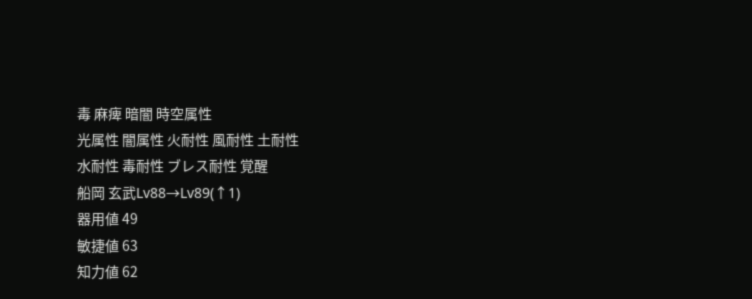毒 麻痺 暗闇 時空属性
光属性 闇属性 火耐性 風耐性 土耐性
水耐性 毒耐性 ブレス耐性 覚醒
船岡 玄武Lv88→Lv89(↑1)
器用値 49
敏捷値 63
知力値 62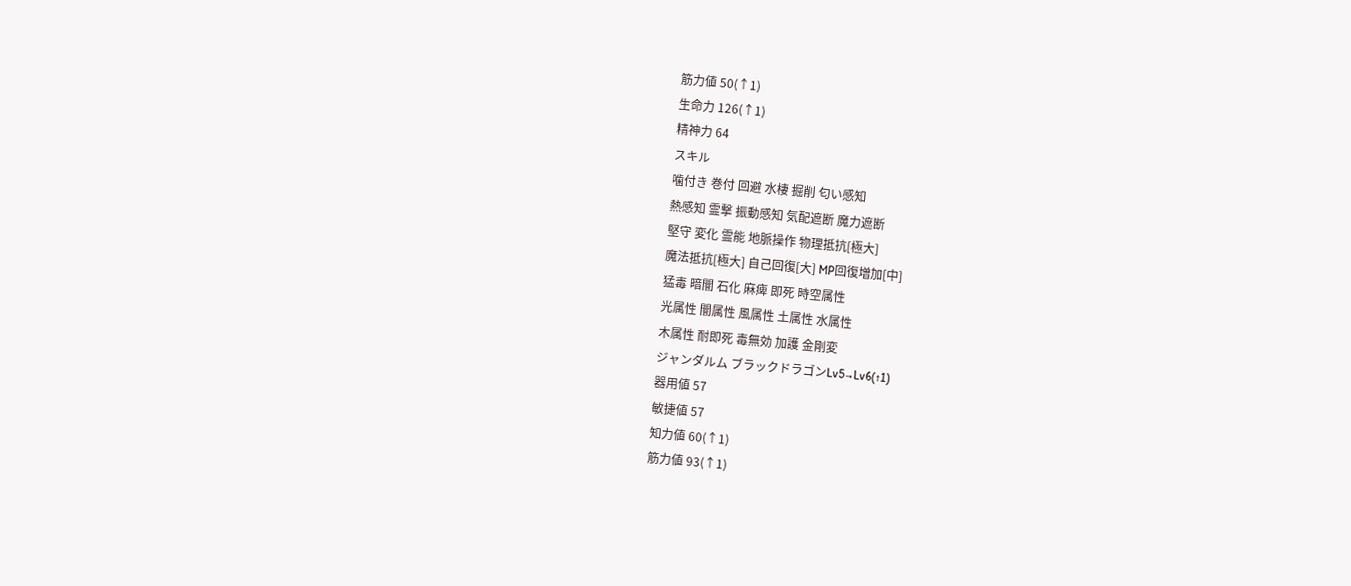筋力値 50(↑1)
生命力 126(↑1)
精神力 64
スキル
噛付き 巻付 回避 水棲 掘削 匂い感知
熱感知 霊撃 振動感知 気配遮断 魔力遮断
堅守 変化 霊能 地脈操作 物理抵抗[極大]
魔法抵抗[極大] 自己回復[大] MP回復増加[中]
猛毒 暗闇 石化 麻痺 即死 時空属性
光属性 闇属性 風属性 土属性 水属性
木属性 耐即死 毒無効 加護 金剛変
ジャンダルム ブラックドラゴンLv5→Lv6(↑1)
器用値 57
敏捷値 57
知力値 60(↑1)
筋力値 93(↑1)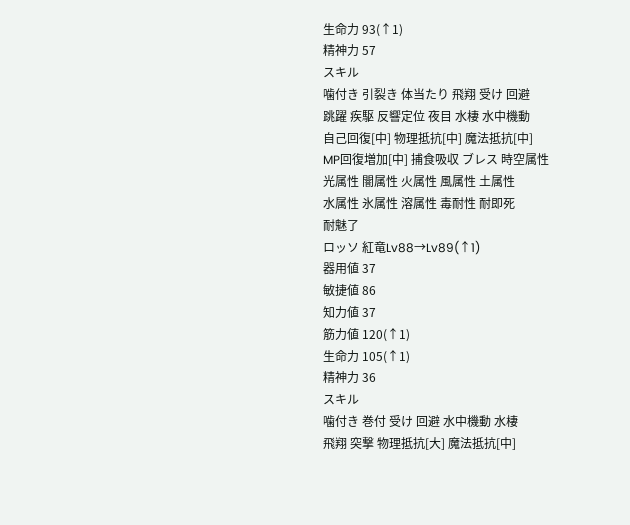生命力 93(↑1)
精神力 57
スキル
噛付き 引裂き 体当たり 飛翔 受け 回避
跳躍 疾駆 反響定位 夜目 水棲 水中機動
自己回復[中] 物理抵抗[中] 魔法抵抗[中]
MP回復増加[中] 捕食吸収 ブレス 時空属性
光属性 闇属性 火属性 風属性 土属性
水属性 氷属性 溶属性 毒耐性 耐即死
耐魅了
ロッソ 紅竜Lv88→Lv89(↑1)
器用値 37
敏捷値 86
知力値 37
筋力値 120(↑1)
生命力 105(↑1)
精神力 36
スキル
噛付き 巻付 受け 回避 水中機動 水棲
飛翔 突撃 物理抵抗[大] 魔法抵抗[中]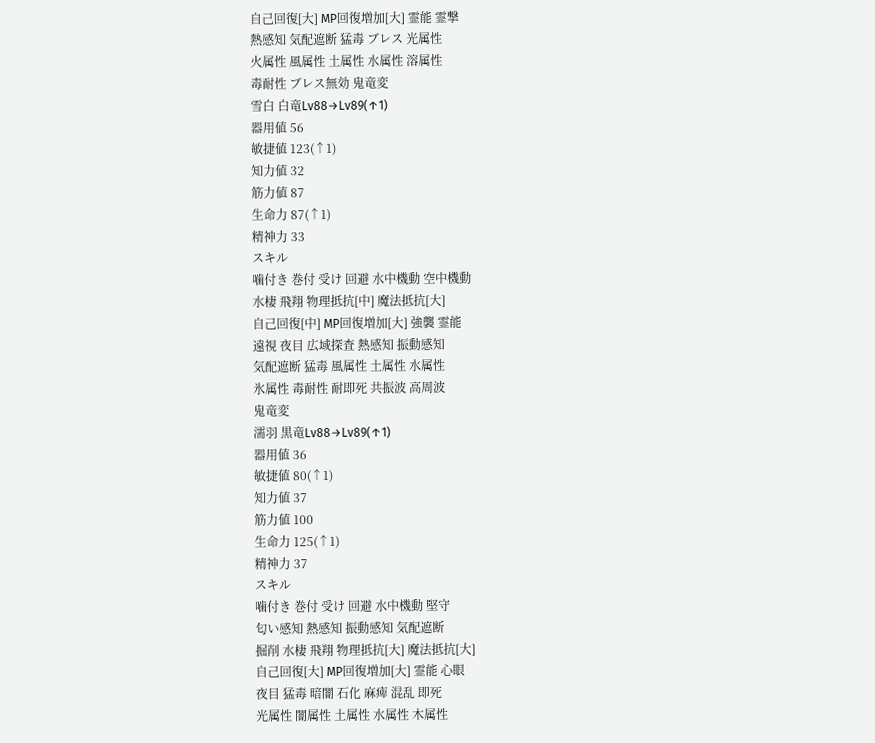自己回復[大] MP回復増加[大] 霊能 霊撃
熱感知 気配遮断 猛毒 ブレス 光属性
火属性 風属性 土属性 水属性 溶属性
毒耐性 ブレス無効 鬼竜変
雪白 白竜Lv88→Lv89(↑1)
器用値 56
敏捷値 123(↑1)
知力値 32
筋力値 87
生命力 87(↑1)
精神力 33
スキル
噛付き 巻付 受け 回避 水中機動 空中機動
水棲 飛翔 物理抵抗[中] 魔法抵抗[大]
自己回復[中] MP回復増加[大] 強襲 霊能
遠視 夜目 広域探査 熱感知 振動感知
気配遮断 猛毒 風属性 土属性 水属性
氷属性 毒耐性 耐即死 共振波 高周波
鬼竜変
濡羽 黒竜Lv88→Lv89(↑1)
器用値 36
敏捷値 80(↑1)
知力値 37
筋力値 100
生命力 125(↑1)
精神力 37
スキル
噛付き 巻付 受け 回避 水中機動 堅守
匂い感知 熱感知 振動感知 気配遮断
掘削 水棲 飛翔 物理抵抗[大] 魔法抵抗[大]
自己回復[大] MP回復増加[大] 霊能 心眼
夜目 猛毒 暗闇 石化 麻痺 混乱 即死
光属性 闇属性 土属性 水属性 木属性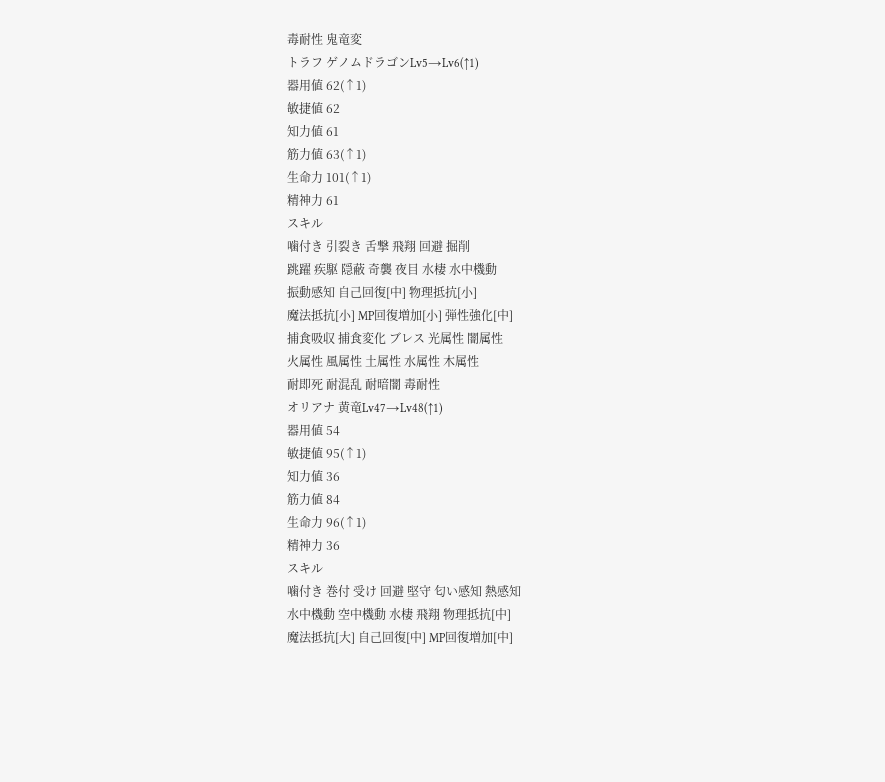毒耐性 鬼竜変
トラフ ゲノムドラゴンLv5→Lv6(↑1)
器用値 62(↑1)
敏捷値 62
知力値 61
筋力値 63(↑1)
生命力 101(↑1)
精神力 61
スキル
噛付き 引裂き 舌撃 飛翔 回避 掘削
跳躍 疾駆 隠蔽 奇襲 夜目 水棲 水中機動
振動感知 自己回復[中] 物理抵抗[小]
魔法抵抗[小] MP回復増加[小] 弾性強化[中]
捕食吸収 捕食変化 ブレス 光属性 闇属性
火属性 風属性 土属性 水属性 木属性
耐即死 耐混乱 耐暗闇 毒耐性
オリアナ 黄竜Lv47→Lv48(↑1)
器用値 54
敏捷値 95(↑1)
知力値 36
筋力値 84
生命力 96(↑1)
精神力 36
スキル
噛付き 巻付 受け 回避 堅守 匂い感知 熱感知
水中機動 空中機動 水棲 飛翔 物理抵抗[中]
魔法抵抗[大] 自己回復[中] MP回復増加[中]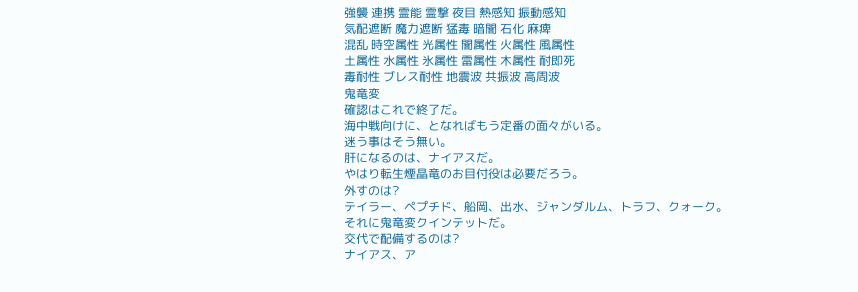強襲 連携 霊能 霊撃 夜目 熱感知 振動感知
気配遮断 魔力遮断 猛毒 暗闇 石化 麻痺
混乱 時空属性 光属性 闇属性 火属性 風属性
土属性 水属性 氷属性 雷属性 木属性 耐即死
毒耐性 ブレス耐性 地震波 共振波 高周波
鬼竜変
確認はこれで終了だ。
海中戦向けに、となればもう定番の面々がいる。
迷う事はそう無い。
肝になるのは、ナイアスだ。
やはり転生煙晶竜のお目付役は必要だろう。
外すのは?
テイラー、ペプチド、船岡、出水、ジャンダルム、トラフ、クォーク。
それに鬼竜変クインテットだ。
交代で配備するのは?
ナイアス、ア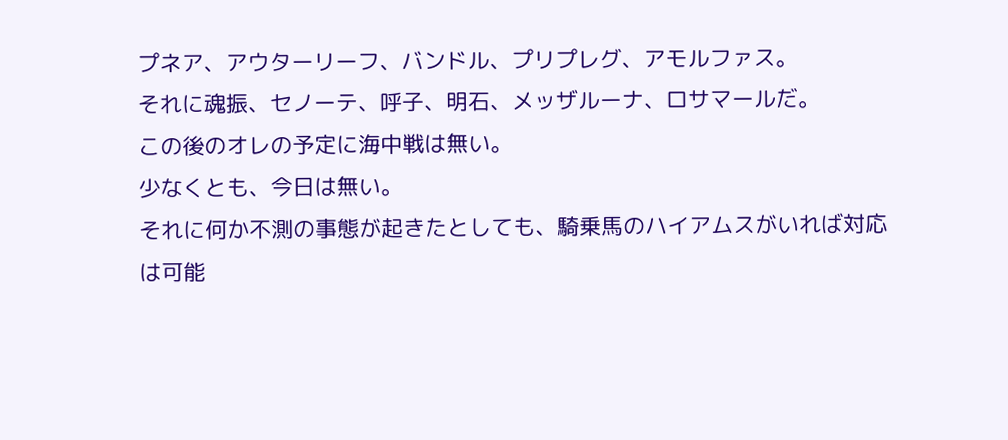プネア、アウターリーフ、バンドル、プリプレグ、アモルファス。
それに魂振、セノーテ、呼子、明石、メッザルーナ、ロサマールだ。
この後のオレの予定に海中戦は無い。
少なくとも、今日は無い。
それに何か不測の事態が起きたとしても、騎乗馬のハイアムスがいれば対応は可能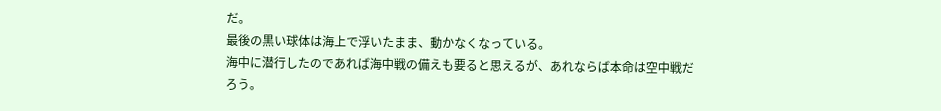だ。
最後の黒い球体は海上で浮いたまま、動かなくなっている。
海中に潜行したのであれば海中戦の備えも要ると思えるが、あれならば本命は空中戦だろう。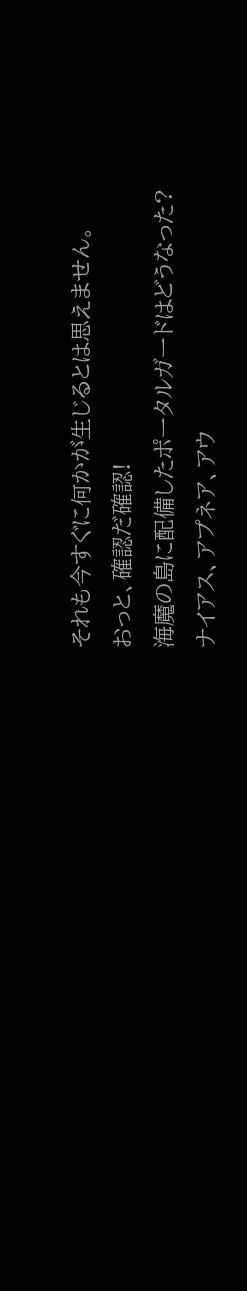それも今すぐに何かが生じるとは思えません。
おっと、確認だ確認!
海魔の島に配備したポータルガードはどうなった?
ナイアス、アプネア、アウ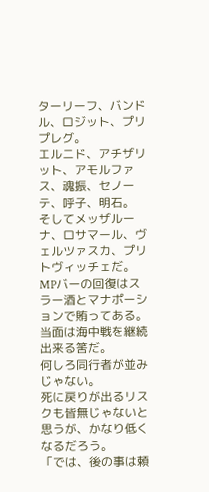ターリーフ、バンドル、ロジット、プリプレグ。
エルニド、アチザリット、アモルファス、魂振、セノーテ、呼子、明石。
そしてメッザルーナ、ロサマール、ヴェルツァスカ、プリトヴィッチェだ。
MPバーの回復はスラー酒とマナポーションで賄ってある。
当面は海中戦を継続出来る筈だ。
何しろ同行者が並みじゃない。
死に戻りが出るリスクも皆無じゃないと思うが、かなり低くなるだろう。
「では、後の事は頼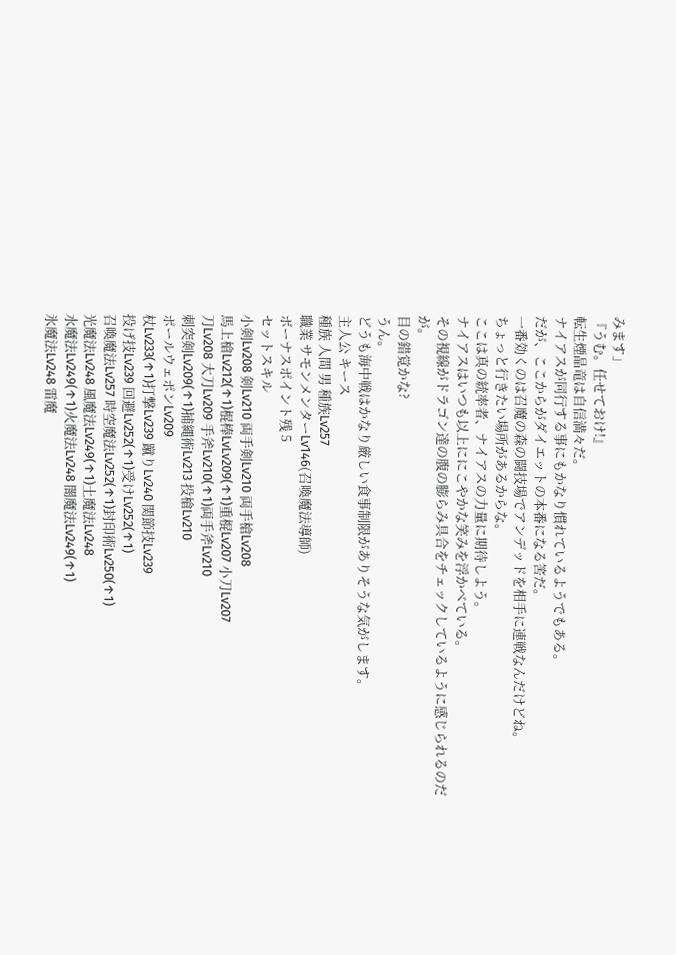みます」
『うむ。任せておけ!』
転生煙晶竜は自信満々だ。
ナイアスが同行する事にもかなり慣れているようでもある。
だが、ここからがダイエットの本番になる筈だ。
一番効くのは召魔の森の闘技場でアンデッドを相手に連戦なんだけどね。
ちょっと行きたい場所があるからな。
ここは真の統率者、ナイアスの力量に期待しよう。
ナイアスはいつも以上ににこやかな笑みを浮かべている。
その視線がドラゴン達の腹の膨らみ具合をチェックしているように感じられるのだが。
目の錯覚かな?
うん。
どうも海中戦はかなり厳しい食事制限がありそうな気がします。
主人公 キース
種族 人間 男 種族Lv257
職業 サモンメンターLv146(召喚魔法導師)
ボーナスポイント残 5
セットスキル
小剣Lv208 剣Lv210 両手剣Lv210 両手槍Lv208
馬上槍Lv212(↑1)棍棒LvLv209(↑1)重棍Lv207 小刀Lv207
刀Lv208 大刀Lv209 手斧Lv210(↑1)両手斧Lv210
刺突剣Lv209(↑1)捕縄術Lv213 投槍Lv210
ポールウェポンLv209
杖Lv233(↑1)打撃Lv239 蹴りLv240 関節技Lv239
投げ技Lv239 回避Lv252(↑1)受けLv252(↑1)
召喚魔法Lv257 時空魔法Lv252(↑1)封印術Lv250(↑1)
光魔法Lv248 風魔法Lv249(↑1)土魔法Lv248
水魔法Lv249(↑1)火魔法Lv248 闇魔法Lv249(↑1)
氷魔法Lv248 雷魔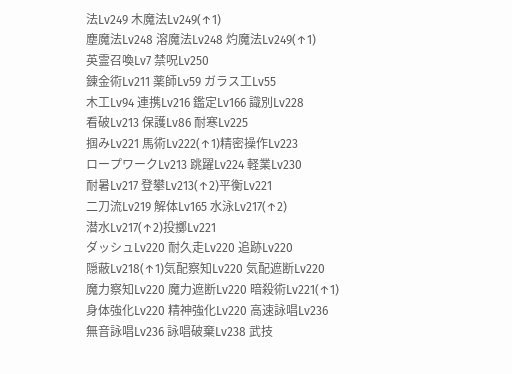法Lv249 木魔法Lv249(↑1)
塵魔法Lv248 溶魔法Lv248 灼魔法Lv249(↑1)
英霊召喚Lv7 禁呪Lv250
錬金術Lv211 薬師Lv59 ガラス工Lv55
木工Lv94 連携Lv216 鑑定Lv166 識別Lv228
看破Lv213 保護Lv86 耐寒Lv225
掴みLv221 馬術Lv222(↑1)精密操作Lv223
ロープワークLv213 跳躍Lv224 軽業Lv230
耐暑Lv217 登攀Lv213(↑2)平衡Lv221
二刀流Lv219 解体Lv165 水泳Lv217(↑2)
潜水Lv217(↑2)投擲Lv221
ダッシュLv220 耐久走Lv220 追跡Lv220
隠蔽Lv218(↑1)気配察知Lv220 気配遮断Lv220
魔力察知Lv220 魔力遮断Lv220 暗殺術Lv221(↑1)
身体強化Lv220 精神強化Lv220 高速詠唱Lv236
無音詠唱Lv236 詠唱破棄Lv238 武技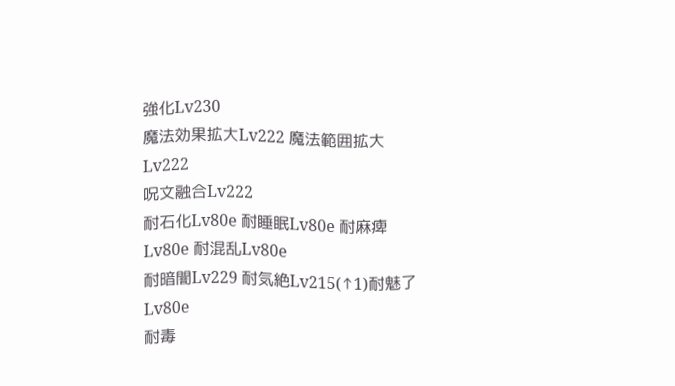強化Lv230
魔法効果拡大Lv222 魔法範囲拡大Lv222
呪文融合Lv222
耐石化Lv80e 耐睡眠Lv80e 耐麻痺Lv80e 耐混乱Lv80e
耐暗闇Lv229 耐気絶Lv215(↑1)耐魅了Lv80e
耐毒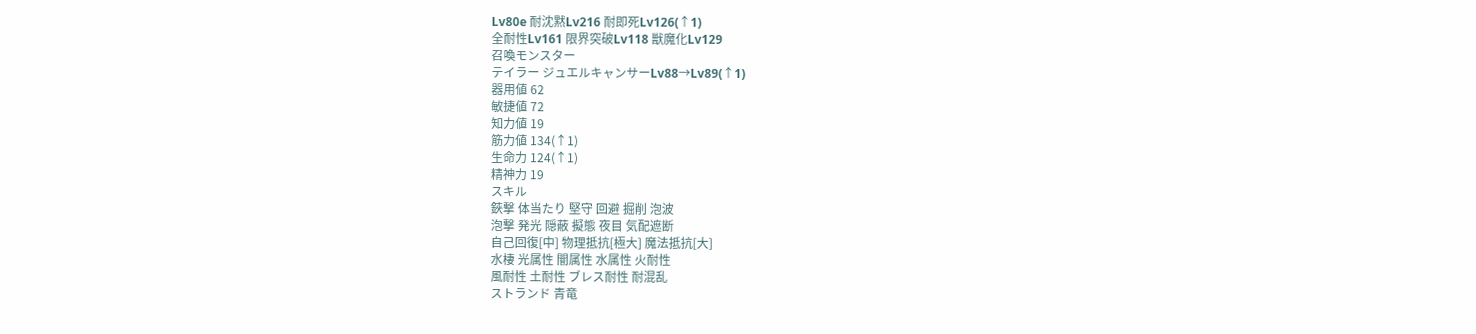Lv80e 耐沈黙Lv216 耐即死Lv126(↑1)
全耐性Lv161 限界突破Lv118 獣魔化Lv129
召喚モンスター
テイラー ジュエルキャンサーLv88→Lv89(↑1)
器用値 62
敏捷値 72
知力値 19
筋力値 134(↑1)
生命力 124(↑1)
精神力 19
スキル
鋏撃 体当たり 堅守 回避 掘削 泡波
泡撃 発光 隠蔽 擬態 夜目 気配遮断
自己回復[中] 物理抵抗[極大] 魔法抵抗[大]
水棲 光属性 闇属性 水属性 火耐性
風耐性 土耐性 ブレス耐性 耐混乱
ストランド 青竜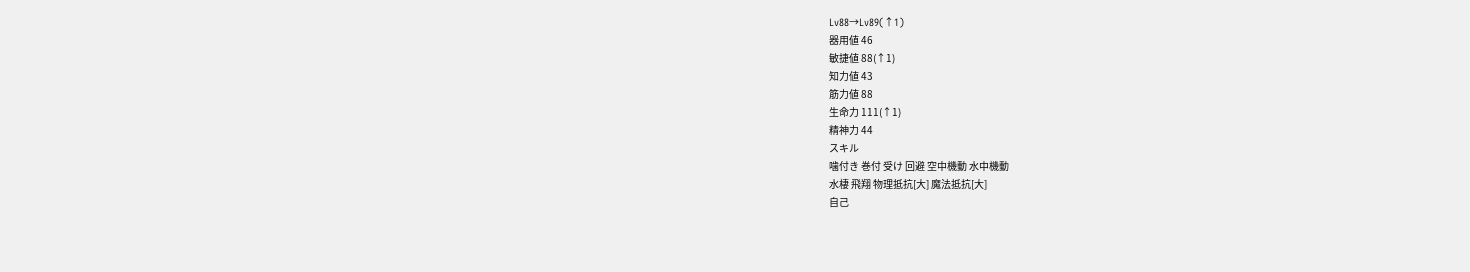Lv88→Lv89(↑1)
器用値 46
敏捷値 88(↑1)
知力値 43
筋力値 88
生命力 111(↑1)
精神力 44
スキル
噛付き 巻付 受け 回避 空中機動 水中機動
水棲 飛翔 物理抵抗[大] 魔法抵抗[大]
自己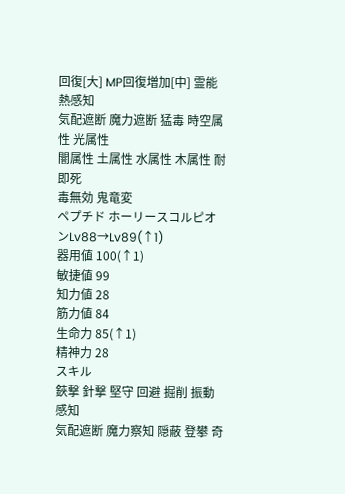回復[大] MP回復増加[中] 霊能 熱感知
気配遮断 魔力遮断 猛毒 時空属性 光属性
闇属性 土属性 水属性 木属性 耐即死
毒無効 鬼竜変
ペプチド ホーリースコルピオンLv88→Lv89(↑1)
器用値 100(↑1)
敏捷値 99
知力値 28
筋力値 84
生命力 85(↑1)
精神力 28
スキル
鋏撃 針撃 堅守 回避 掘削 振動感知
気配遮断 魔力察知 隠蔽 登攀 奇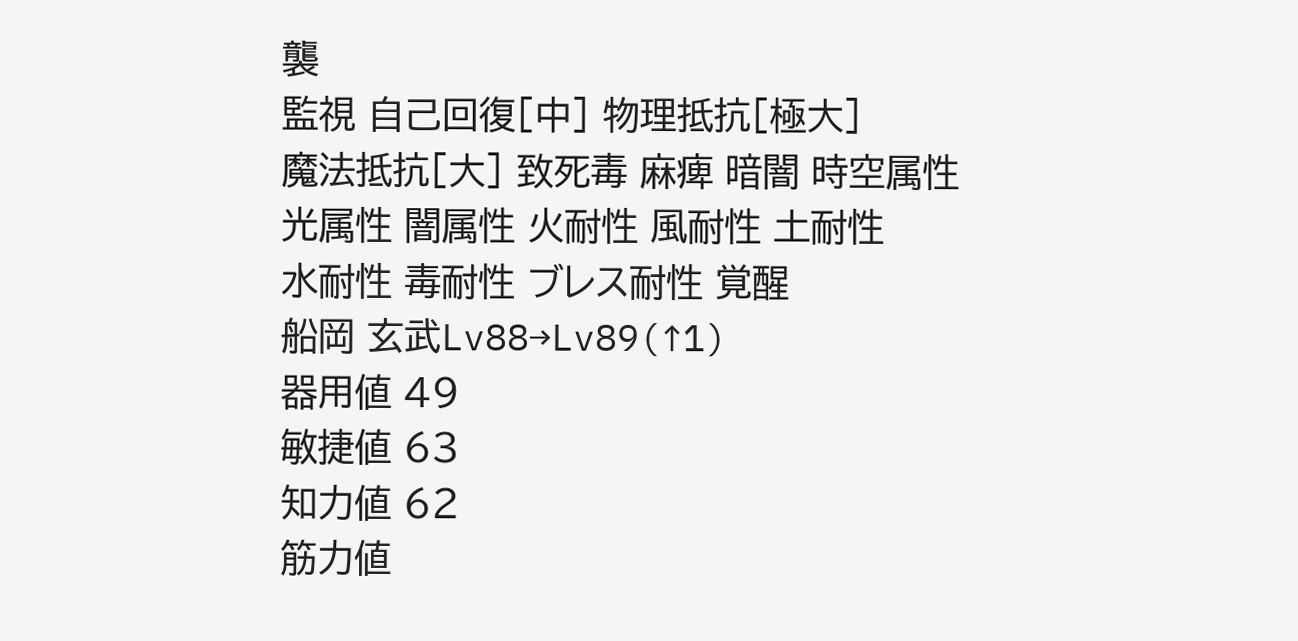襲
監視 自己回復[中] 物理抵抗[極大]
魔法抵抗[大] 致死毒 麻痺 暗闇 時空属性
光属性 闇属性 火耐性 風耐性 土耐性
水耐性 毒耐性 ブレス耐性 覚醒
船岡 玄武Lv88→Lv89(↑1)
器用値 49
敏捷値 63
知力値 62
筋力値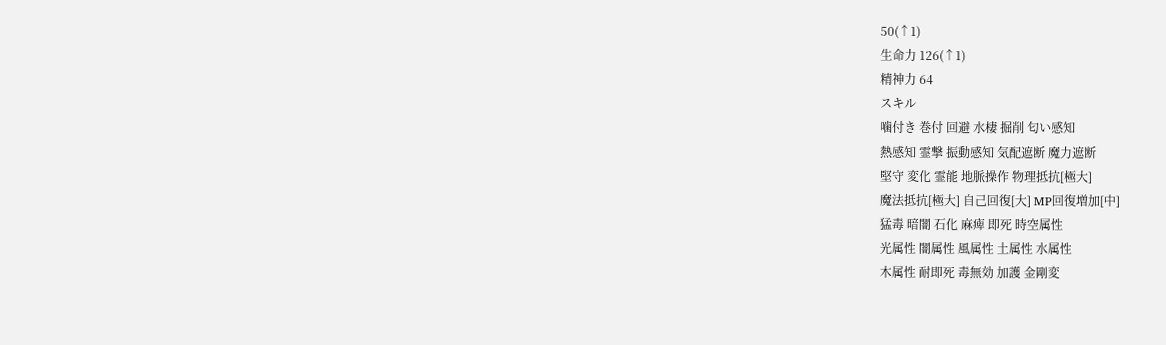50(↑1)
生命力 126(↑1)
精神力 64
スキル
噛付き 巻付 回避 水棲 掘削 匂い感知
熱感知 霊撃 振動感知 気配遮断 魔力遮断
堅守 変化 霊能 地脈操作 物理抵抗[極大]
魔法抵抗[極大] 自己回復[大] MP回復増加[中]
猛毒 暗闇 石化 麻痺 即死 時空属性
光属性 闇属性 風属性 土属性 水属性
木属性 耐即死 毒無効 加護 金剛変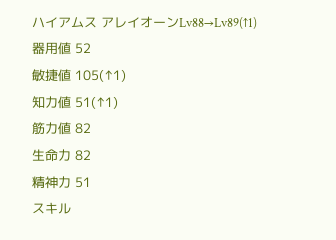ハイアムス アレイオーンLv88→Lv89(↑1)
器用値 52
敏捷値 105(↑1)
知力値 51(↑1)
筋力値 82
生命力 82
精神力 51
スキル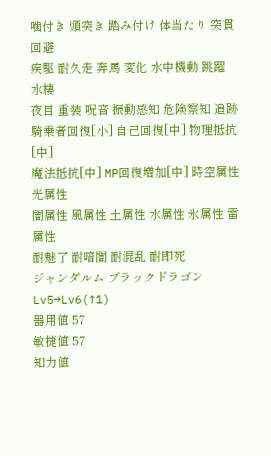噛付き 頭突き 踏み付け 体当たり 突貫 回避
疾駆 耐久走 奔馬 変化 水中機動 跳躍 水棲
夜目 重装 呪音 振動感知 危険察知 追跡
騎乗者回復[小] 自己回復[中] 物理抵抗[中]
魔法抵抗[中] MP回復増加[中] 時空属性 光属性
闇属性 風属性 土属性 水属性 氷属性 雷属性
耐魅了 耐暗闇 耐混乱 耐即死
ジャンダルム ブラックドラゴンLv5→Lv6(↑1)
器用値 57
敏捷値 57
知力値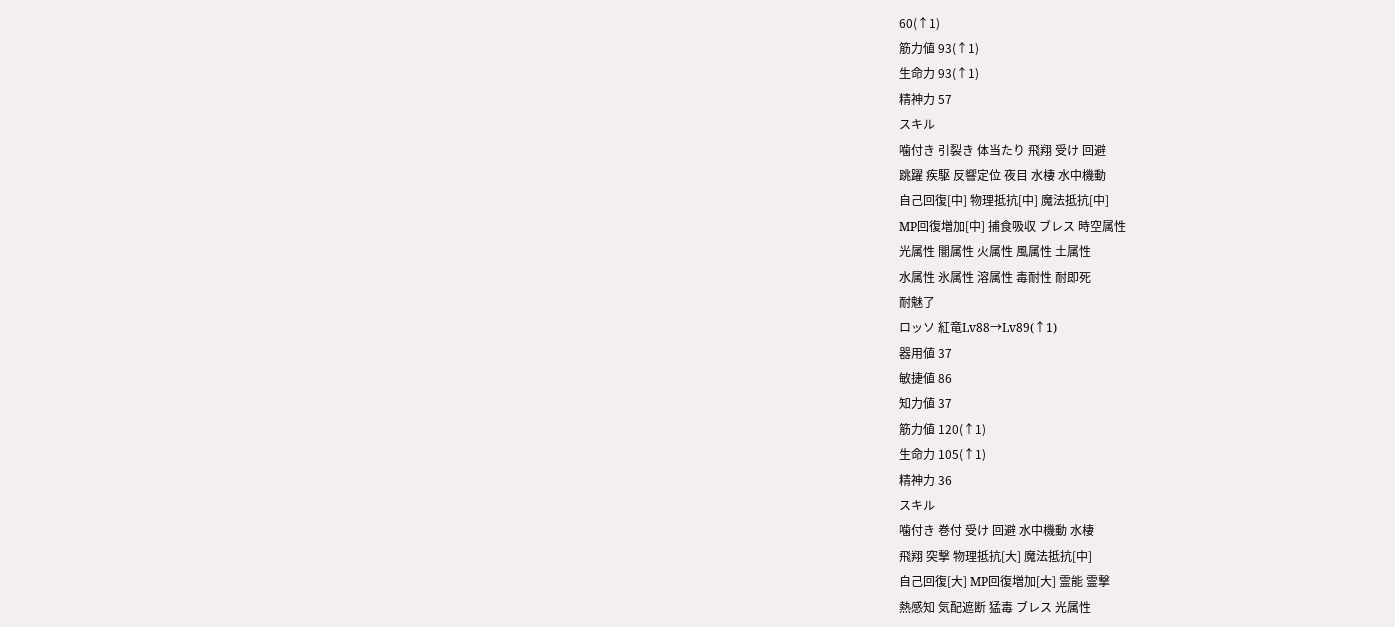60(↑1)
筋力値 93(↑1)
生命力 93(↑1)
精神力 57
スキル
噛付き 引裂き 体当たり 飛翔 受け 回避
跳躍 疾駆 反響定位 夜目 水棲 水中機動
自己回復[中] 物理抵抗[中] 魔法抵抗[中]
MP回復増加[中] 捕食吸収 ブレス 時空属性
光属性 闇属性 火属性 風属性 土属性
水属性 氷属性 溶属性 毒耐性 耐即死
耐魅了
ロッソ 紅竜Lv88→Lv89(↑1)
器用値 37
敏捷値 86
知力値 37
筋力値 120(↑1)
生命力 105(↑1)
精神力 36
スキル
噛付き 巻付 受け 回避 水中機動 水棲
飛翔 突撃 物理抵抗[大] 魔法抵抗[中]
自己回復[大] MP回復増加[大] 霊能 霊撃
熱感知 気配遮断 猛毒 ブレス 光属性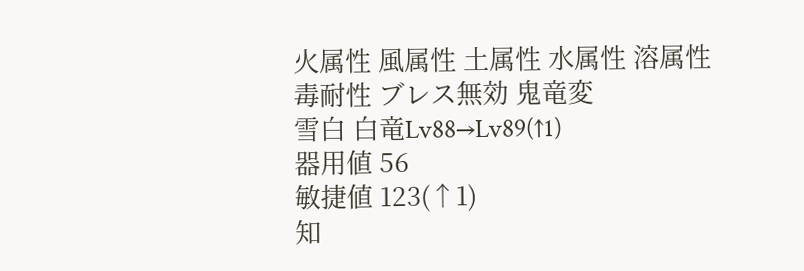火属性 風属性 土属性 水属性 溶属性
毒耐性 ブレス無効 鬼竜変
雪白 白竜Lv88→Lv89(↑1)
器用値 56
敏捷値 123(↑1)
知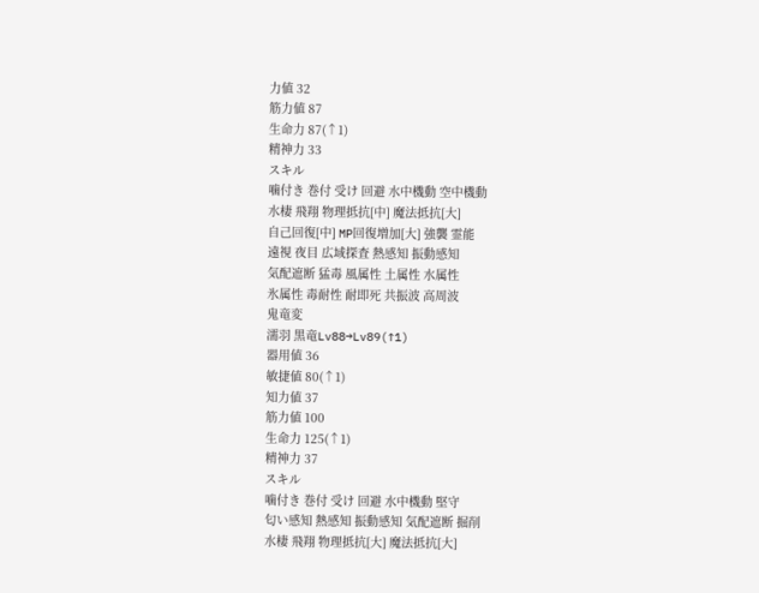力値 32
筋力値 87
生命力 87(↑1)
精神力 33
スキル
噛付き 巻付 受け 回避 水中機動 空中機動
水棲 飛翔 物理抵抗[中] 魔法抵抗[大]
自己回復[中] MP回復増加[大] 強襲 霊能
遠視 夜目 広域探査 熱感知 振動感知
気配遮断 猛毒 風属性 土属性 水属性
氷属性 毒耐性 耐即死 共振波 高周波
鬼竜変
濡羽 黒竜Lv88→Lv89(↑1)
器用値 36
敏捷値 80(↑1)
知力値 37
筋力値 100
生命力 125(↑1)
精神力 37
スキル
噛付き 巻付 受け 回避 水中機動 堅守
匂い感知 熱感知 振動感知 気配遮断 掘削
水棲 飛翔 物理抵抗[大] 魔法抵抗[大]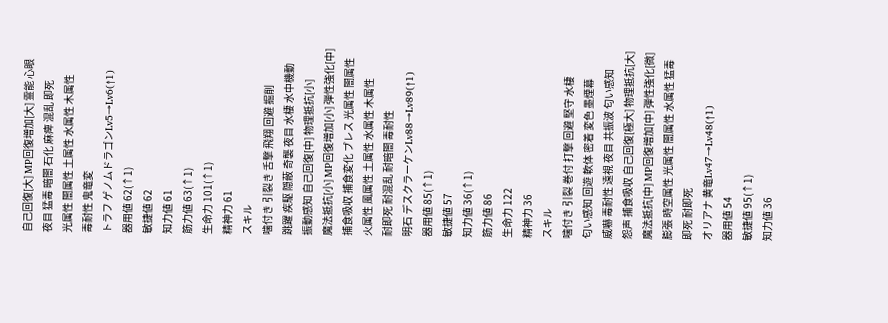自己回復[大] MP回復増加[大] 霊能 心眼
夜目 猛毒 暗闇 石化 麻痺 混乱 即死
光属性 闇属性 土属性 水属性 木属性
毒耐性 鬼竜変
トラフ ゲノムドラゴンLv5→Lv6(↑1)
器用値 62(↑1)
敏捷値 62
知力値 61
筋力値 63(↑1)
生命力 101(↑1)
精神力 61
スキル
噛付き 引裂き 舌撃 飛翔 回避 掘削
跳躍 疾駆 隠蔽 奇襲 夜目 水棲 水中機動
振動感知 自己回復[中] 物理抵抗[小]
魔法抵抗[小] MP回復増加[小] 弾性強化[中]
捕食吸収 捕食変化 ブレス 光属性 闇属性
火属性 風属性 土属性 水属性 木属性
耐即死 耐混乱 耐暗闇 毒耐性
明石 デスクラーケンLv88→Lv89(↑1)
器用値 85(↑1)
敏捷値 57
知力値 36(↑1)
筋力値 86
生命力 122
精神力 36
スキル
噛付き 引裂 巻付 打撃 回避 堅守 水棲
匂い感知 回遊 軟体 密着 変色 墨煙幕
威嚇 毒耐性 遠視 夜目 共振波 匂い感知
怨声 捕食吸収 自己回復[極大] 物理抵抗[大]
魔法抵抗[中] MP回復増加[中] 弾性強化[微]
膨張 時空属性 光属性 闇属性 水属性 猛毒
即死 耐即死
オリアナ 黄竜Lv47→Lv48(↑1)
器用値 54
敏捷値 95(↑1)
知力値 36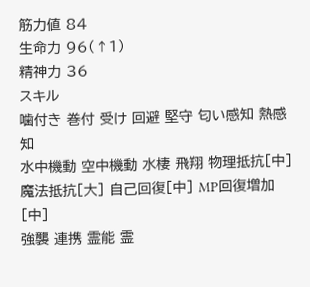筋力値 84
生命力 96(↑1)
精神力 36
スキル
噛付き 巻付 受け 回避 堅守 匂い感知 熱感知
水中機動 空中機動 水棲 飛翔 物理抵抗[中]
魔法抵抗[大] 自己回復[中] MP回復増加[中]
強襲 連携 霊能 霊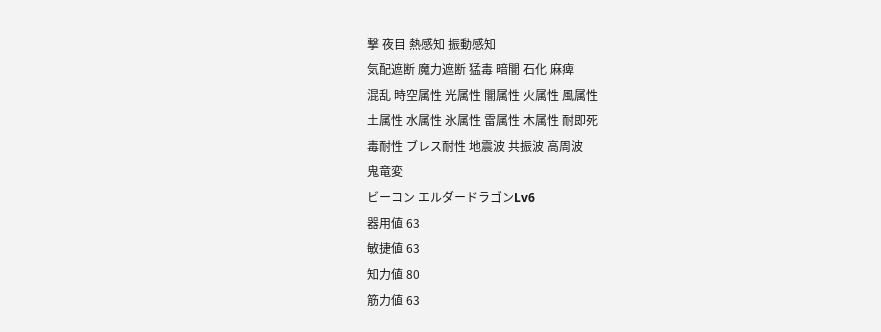撃 夜目 熱感知 振動感知
気配遮断 魔力遮断 猛毒 暗闇 石化 麻痺
混乱 時空属性 光属性 闇属性 火属性 風属性
土属性 水属性 氷属性 雷属性 木属性 耐即死
毒耐性 ブレス耐性 地震波 共振波 高周波
鬼竜変
ビーコン エルダードラゴンLv6
器用値 63
敏捷値 63
知力値 80
筋力値 63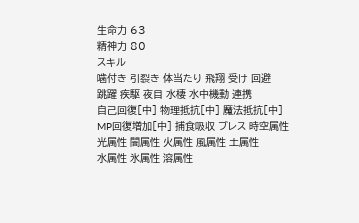生命力 63
精神力 80
スキル
噛付き 引裂き 体当たり 飛翔 受け 回避
跳躍 疾駆 夜目 水棲 水中機動 連携
自己回復[中] 物理抵抗[中] 魔法抵抗[中]
MP回復増加[中] 捕食吸収 ブレス 時空属性
光属性 闇属性 火属性 風属性 土属性
水属性 氷属性 溶属性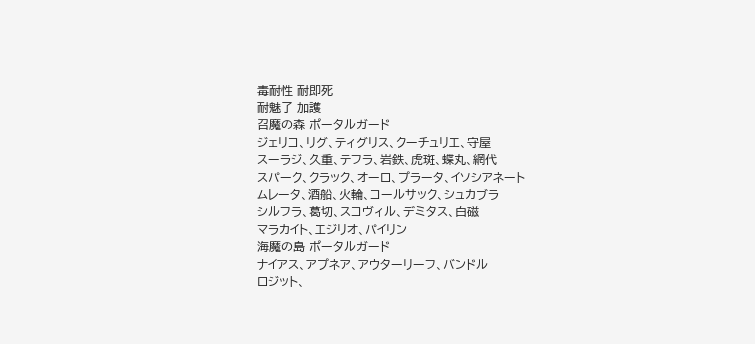毒耐性 耐即死
耐魅了 加護
召魔の森 ポータルガード
ジェリコ、リグ、ティグリス、クーチュリエ、守屋
スーラジ、久重、テフラ、岩鉄、虎斑、蝶丸、網代
スパーク、クラック、オーロ、プラータ、イソシアネート
ムレータ、酒船、火輪、コールサック、シュカブラ
シルフラ、葛切、スコヴィル、デミタス、白磁
マラカイト、エジリオ、パイリン
海魔の島 ポータルガード
ナイアス、アプネア、アウターリーフ、バンドル
ロジット、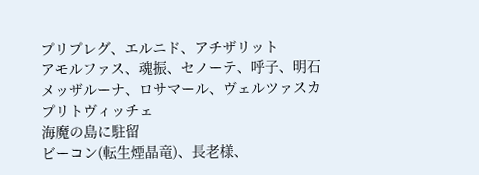プリプレグ、エルニド、アチザリット
アモルファス、魂振、セノーテ、呼子、明石
メッザルーナ、ロサマール、ヴェルツァスカ
プリトヴィッチェ
海魔の島に駐留
ビーコン(転生煙晶竜)、長老様、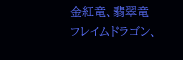金紅竜、翡翠竜
フレイムドラゴン、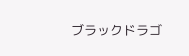ブラックドラゴ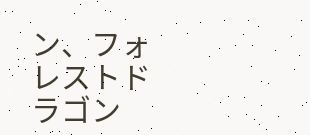ン、フォレストドラゴン